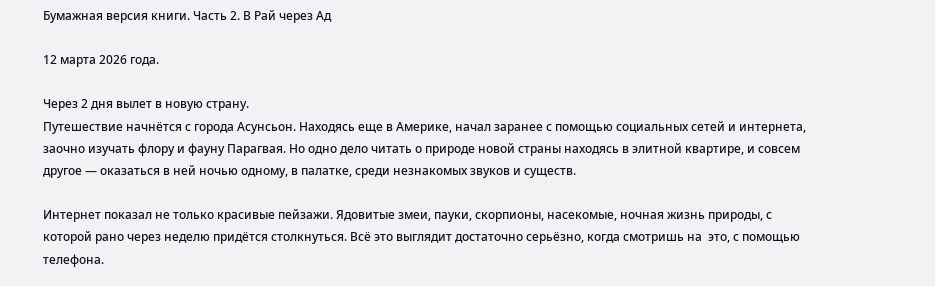Бумажная версия книги. Часть 2. В Рай через Ад

12 марта 2026 года.

Через 2 дня вылет в новую страну.
Путешествие начнётся с города Асунсьон. Находясь еще в Америке, начал заранее с помощью социальных сетей и интернета, заочно изучать флору и фауну Парагвая. Но одно дело читать о природе новой страны находясь в элитной квартире, и совсем другое — оказаться в ней ночью одному, в палатке, среди незнакомых звуков и существ.

Интернет показал не только красивые пейзажи. Ядовитые змеи, пауки, скорпионы, насекомые, ночная жизнь природы, с которой рано через неделю придётся столкнуться. Всё это выглядит достаточно серьёзно, когда смотришь на  это, с помощью телефона.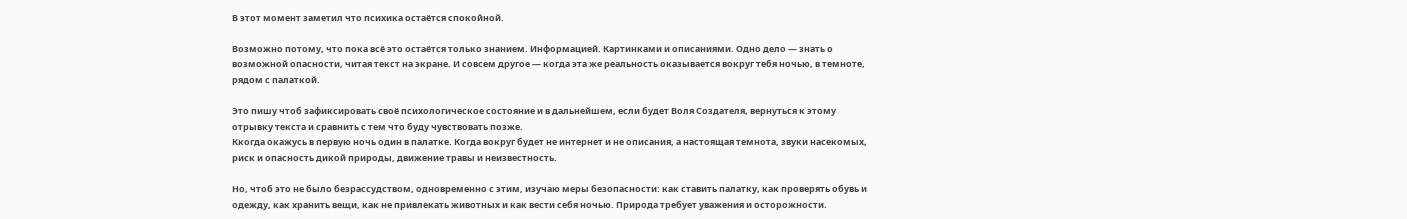В этот момент заметил что психика остаётся спокойной.

Возможно потому, что пока всё это остаётся только знанием. Информацией. Картинками и описаниями. Одно дело — знать о возможной опасности, читая текст на экране. И совсем другое — когда эта же реальность оказывается вокруг тебя ночью, в темноте, рядом с палаткой.

Это пишу чтоб зафиксировать своё психологическое состояние и в дальнейшем, если будет Воля Создателя, вернуться к этому отрывку текста и сравнить с тем что буду чувствовать позже.
Ккогда окажусь в первую ночь один в палатке. Когда вокруг будет не интернет и не описания, а настоящая темнота, звуки насекомых, риск и опасность дикой природы, движение травы и неизвестность.

Но, чтоб это не было безрассудством, одновременно с этим, изучаю меры безопасности: как ставить палатку, как проверять обувь и одежду, как хранить вещи, как не привлекать животных и как вести себя ночью. Природа требует уважения и осторожности.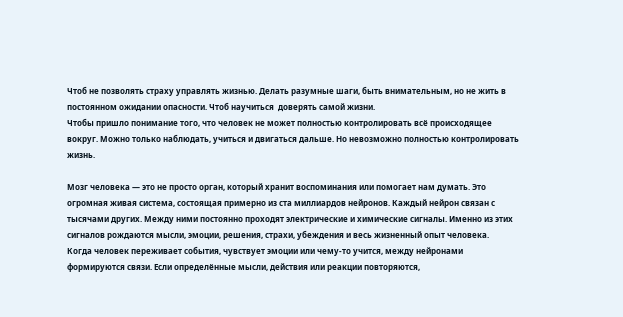Чтоб не позволять страху управлять жизнью. Делать разумные шаги, быть внимательным, но не жить в постоянном ожидании опасности. Чтоб научиться  доверять самой жизни.
Чтобы пришло понимание того, что человек не может полностью контролировать всё происходящее вокруг. Можно только наблюдать, учиться и двигаться дальше. Но невозможно полностью контролировать жизнь.

Мозг человека — это не просто орган, который хранит воспоминания или помогает нам думать. Это огромная живая система, состоящая примерно из ста миллиардов нейронов. Каждый нейрон связан с тысячами других. Между ними постоянно проходят электрические и химические сигналы. Именно из этих сигналов рождаются мысли, эмоции, решения, страхи, убеждения и весь жизненный опыт человека.
Когда человек переживает события, чувствует эмоции или чему-то учится, между нейронами формируются связи. Если определённые мысли, действия или реакции повторяются,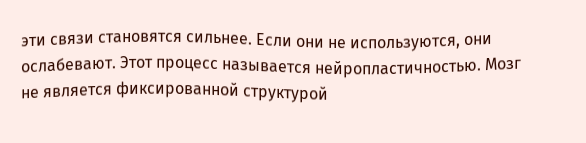эти связи становятся сильнее. Если они не используются, они ослабевают. Этот процесс называется нейропластичностью. Мозг не является фиксированной структурой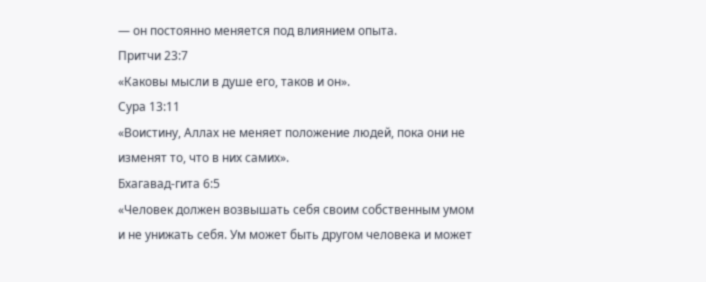— он постоянно меняется под влиянием опыта.
Притчи 23:7
«Каковы мысли в душе его, таков и он».
Сура 13:11
«Воистину, Аллах не меняет положение людей, пока они не изменят то, что в них самих».
Бхагавад-гита 6:5
«Человек должен возвышать себя своим собственным умом и не унижать себя. Ум может быть другом человека и может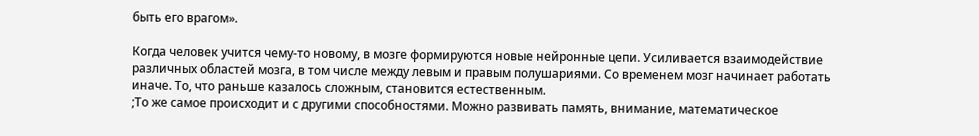быть его врагом».

Когда человек учится чему-то новому, в мозге формируются новые нейронные цепи. Усиливается взаимодействие различных областей мозга, в том числе между левым и правым полушариями. Со временем мозг начинает работать иначе. То, что раньше казалось сложным, становится естественным.
;То же самое происходит и с другими способностями. Можно развивать память, внимание, математическое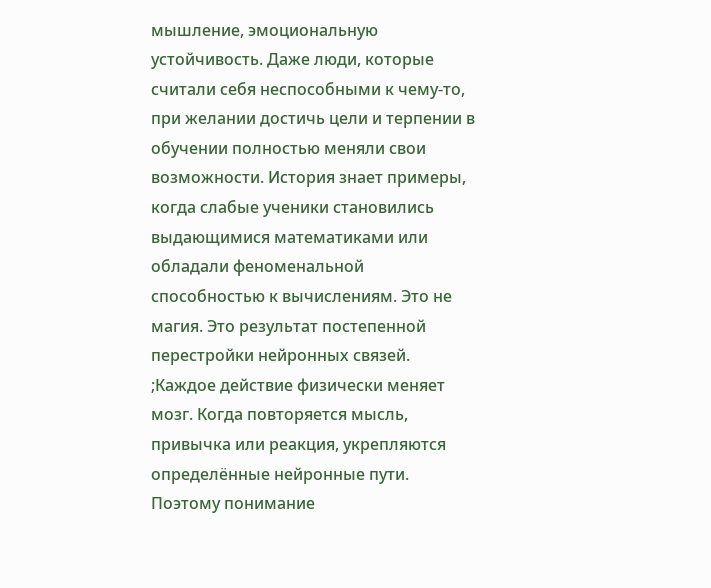мышление, эмоциональную устойчивость. Даже люди, которые считали себя неспособными к чему-то, при желании достичь цели и терпении в обучении полностью меняли свои возможности. История знает примеры, когда слабые ученики становились выдающимися математиками или обладали феноменальной способностью к вычислениям. Это не магия. Это результат постепенной перестройки нейронных связей.
;Каждое действие физически меняет мозг. Когда повторяется мысль, привычка или реакция, укрепляются определённые нейронные пути. Поэтому понимание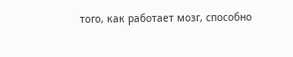того, как работает мозг, способно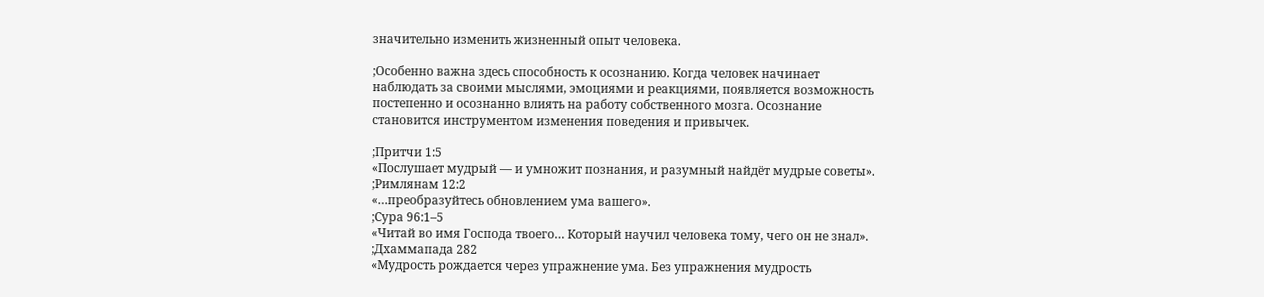значительно изменить жизненный опыт человека.

;Особенно важна здесь способность к осознанию. Когда человек начинает наблюдать за своими мыслями, эмоциями и реакциями, появляется возможность постепенно и осознанно влиять на работу собственного мозга. Осознание становится инструментом изменения поведения и привычек.

;Притчи 1:5
«Послушает мудрый — и умножит познания, и разумный найдёт мудрые советы».
;Римлянам 12:2
«…преобразуйтесь обновлением ума вашего».
;Сура 96:1–5
«Читай во имя Господа твоего… Который научил человека тому, чего он не знал».
;Дхаммапада 282
«Мудрость рождается через упражнение ума. Без упражнения мудрость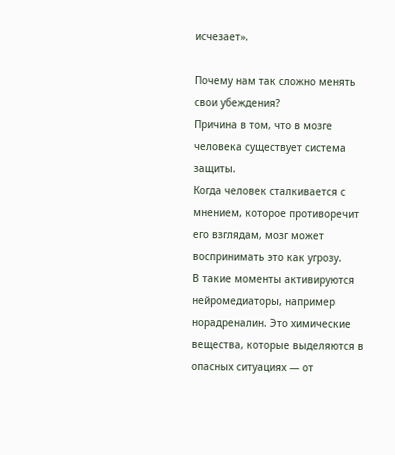исчезает».

Почему нам так сложно менять свои убеждения?
Причина в том, что в мозге человека существует система защиты.
Когда человек сталкивается с мнением, которое противоречит его взглядам, мозг может воспринимать это как угрозу.
В такие моменты активируются нейромедиаторы, например норадреналин. Это химические вещества, которые выделяются в опасных ситуациях — от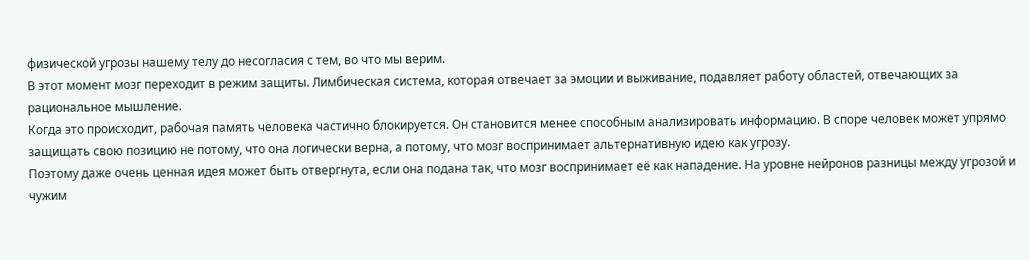физической угрозы нашему телу до несогласия с тем, во что мы верим.
В этот момент мозг переходит в режим защиты. Лимбическая система, которая отвечает за эмоции и выживание, подавляет работу областей, отвечающих за рациональное мышление.
Когда это происходит, рабочая память человека частично блокируется. Он становится менее способным анализировать информацию. В споре человек может упрямо защищать свою позицию не потому, что она логически верна, а потому, что мозг воспринимает альтернативную идею как угрозу.
Поэтому даже очень ценная идея может быть отвергнута, если она подана так, что мозг воспринимает её как нападение. На уровне нейронов разницы между угрозой и чужим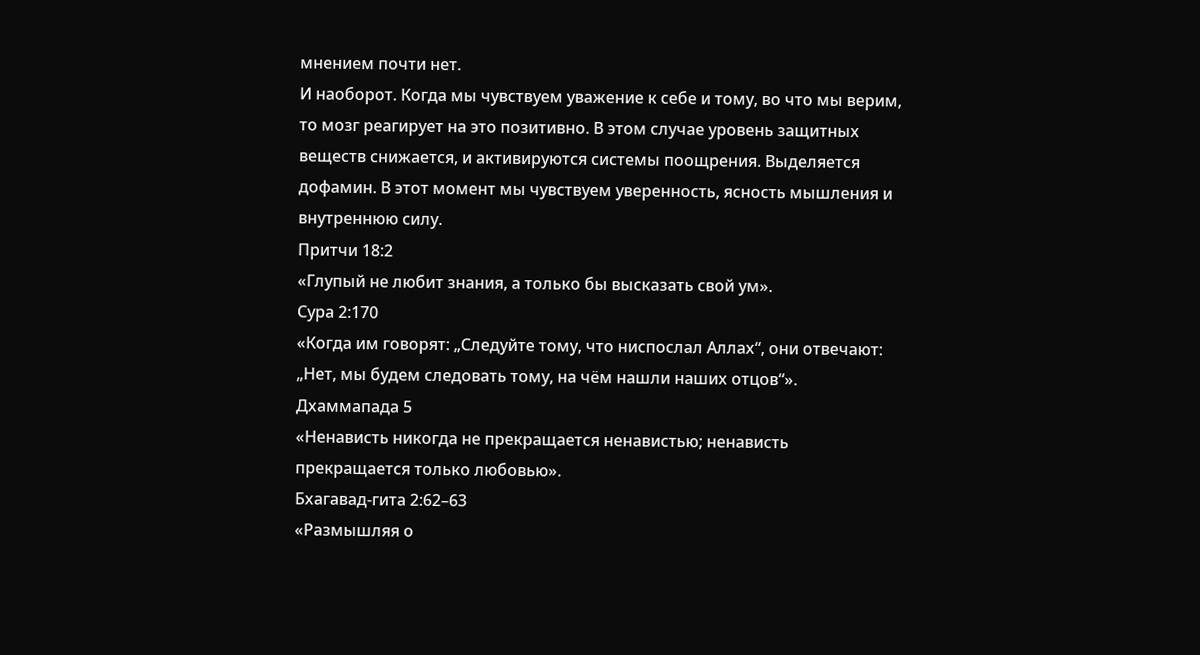мнением почти нет.
И наоборот. Когда мы чувствуем уважение к себе и тому, во что мы верим, то мозг реагирует на это позитивно. В этом случае уровень защитных веществ снижается, и активируются системы поощрения. Выделяется дофамин. В этот момент мы чувствуем уверенность, ясность мышления и внутреннюю силу.
Притчи 18:2
«Глупый не любит знания, а только бы высказать свой ум».
Сура 2:170
«Когда им говорят: „Следуйте тому, что ниспослал Аллах“, они отвечают: „Нет, мы будем следовать тому, на чём нашли наших отцов“».
Дхаммапада 5
«Ненависть никогда не прекращается ненавистью; ненависть прекращается только любовью».
Бхагавад-гита 2:62–63
«Размышляя о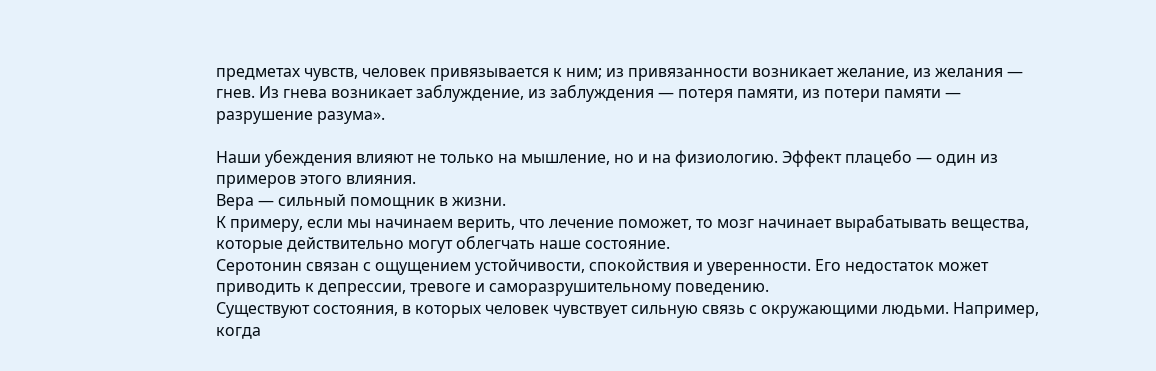предметах чувств, человек привязывается к ним; из привязанности возникает желание, из желания — гнев. Из гнева возникает заблуждение, из заблуждения — потеря памяти, из потери памяти — разрушение разума».

Наши убеждения влияют не только на мышление, но и на физиологию. Эффект плацебо — один из примеров этого влияния.
Вера — сильный помощник в жизни.
К примеру, если мы начинаем верить, что лечение поможет, то мозг начинает вырабатывать вещества, которые действительно могут облегчать наше состояние.
Серотонин связан с ощущением устойчивости, спокойствия и уверенности. Его недостаток может приводить к депрессии, тревоге и саморазрушительному поведению.
Существуют состояния, в которых человек чувствует сильную связь с окружающими людьми. Например, когда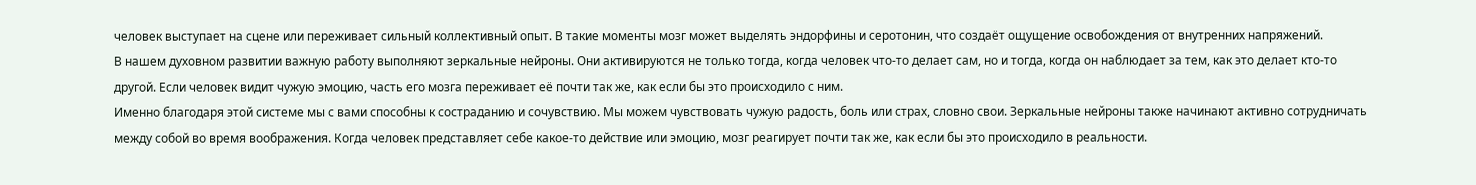человек выступает на сцене или переживает сильный коллективный опыт. В такие моменты мозг может выделять эндорфины и серотонин, что создаёт ощущение освобождения от внутренних напряжений.
В нашем духовном развитии важную работу выполняют зеркальные нейроны. Они активируются не только тогда, когда человек что-то делает сам, но и тогда, когда он наблюдает за тем, как это делает кто-то другой. Если человек видит чужую эмоцию, часть его мозга переживает её почти так же, как если бы это происходило с ним.
Именно благодаря этой системе мы с вами способны к состраданию и сочувствию. Мы можем чувствовать чужую радость, боль или страх, словно свои. Зеркальные нейроны также начинают активно сотрудничать между собой во время воображения. Когда человек представляет себе какое-то действие или эмоцию, мозг реагирует почти так же, как если бы это происходило в реальности.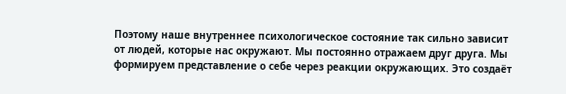Поэтому наше внутреннее психологическое состояние так сильно зависит от людей, которые нас окружают. Мы постоянно отражаем друг друга. Мы формируем представление о себе через реакции окружающих. Это создаёт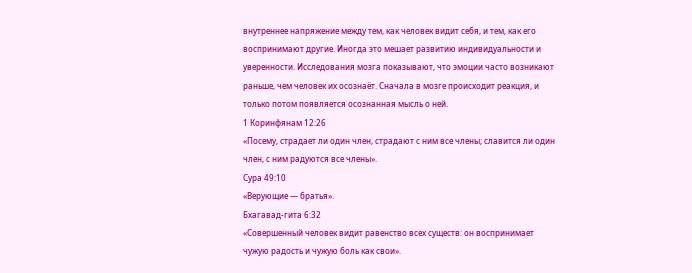внутреннее напряжение между тем, как человек видит себя, и тем, как его воспринимают другие. Иногда это мешает развитию индивидуальности и уверенности. Исследования мозга показывают, что эмоции часто возникают раньше, чем человек их осознаёт. Сначала в мозге происходит реакция, и только потом появляется осознанная мысль о ней.
1 Коринфянам 12:26
«Посему, страдает ли один член, страдают с ним все члены; славится ли один член, с ним радуются все члены».
Сура 49:10
«Верующие — братья».
Бхагавад-гита 6:32
«Совершенный человек видит равенство всех существ: он воспринимает чужую радость и чужую боль как свои».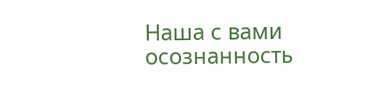Наша с вами осознанность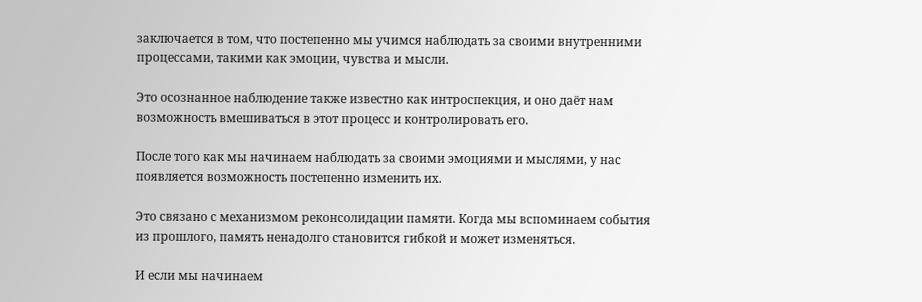заключается в том, что постепенно мы учимся наблюдать за своими внутренними процессами, такими как эмоции, чувства и мысли.

Это осознанное наблюдение также известно как интроспекция, и оно даёт нам возможность вмешиваться в этот процесс и контролировать его.

После того как мы начинаем наблюдать за своими эмоциями и мыслями, у нас появляется возможность постепенно изменить их.

Это связано с механизмом реконсолидации памяти. Когда мы вспоминаем события из прошлого, память ненадолго становится гибкой и может изменяться.

И если мы начинаем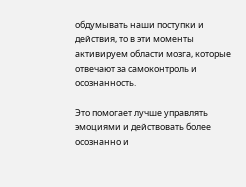обдумывать наши поступки и действия, то в эти моменты активируем области мозга, которые отвечают за самоконтроль и осознанность.

Это помогает лучше управлять эмоциями и действовать более осознанно и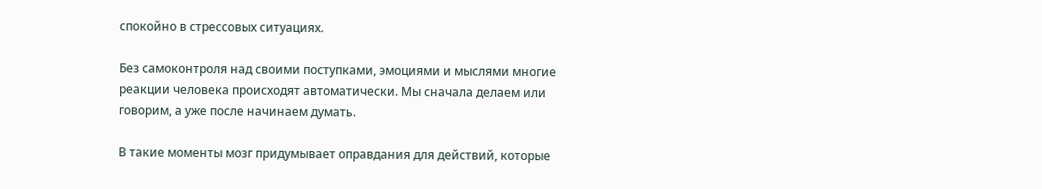спокойно в стрессовых ситуациях.

Без самоконтроля над своими поступками, эмоциями и мыслями многие реакции человека происходят автоматически. Мы сначала делаем или говорим, а уже после начинаем думать.

В такие моменты мозг придумывает оправдания для действий, которые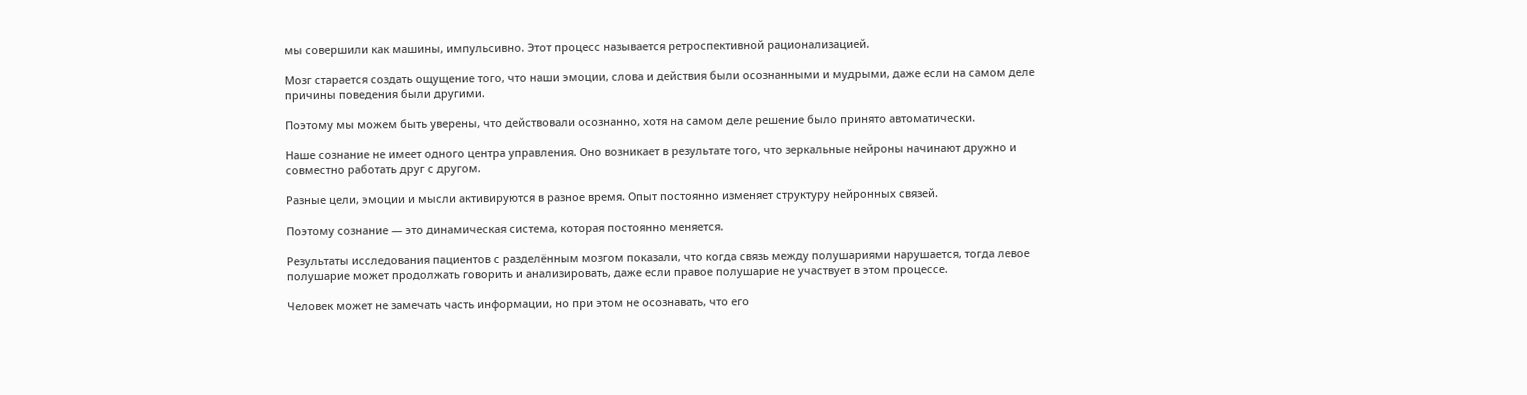мы совершили как машины, импульсивно. Этот процесс называется ретроспективной рационализацией.

Мозг старается создать ощущение того, что наши эмоции, слова и действия были осознанными и мудрыми, даже если на самом деле причины поведения были другими.

Поэтому мы можем быть уверены, что действовали осознанно, хотя на самом деле решение было принято автоматически.

Наше сознание не имеет одного центра управления. Оно возникает в результате того, что зеркальные нейроны начинают дружно и совместно работать друг с другом.

Разные цели, эмоции и мысли активируются в разное время. Опыт постоянно изменяет структуру нейронных связей.

Поэтому сознание — это динамическая система, которая постоянно меняется.

Результаты исследования пациентов с разделённым мозгом показали, что когда связь между полушариями нарушается, тогда левое полушарие может продолжать говорить и анализировать, даже если правое полушарие не участвует в этом процессе.

Человек может не замечать часть информации, но при этом не осознавать, что его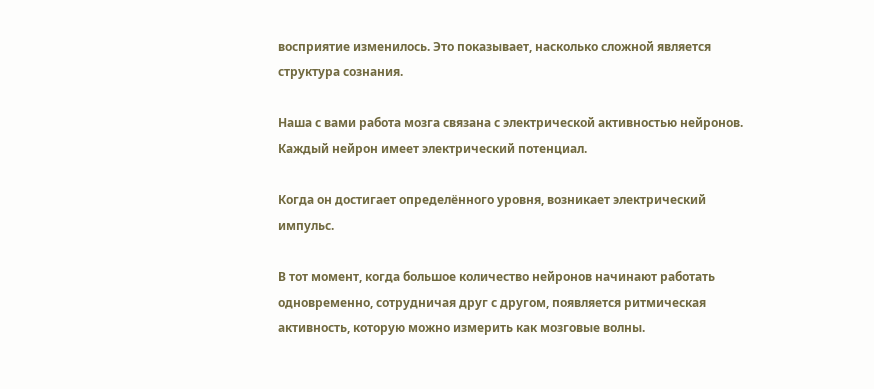восприятие изменилось. Это показывает, насколько сложной является структура сознания.

Наша с вами работа мозга связана с электрической активностью нейронов. Каждый нейрон имеет электрический потенциал.

Когда он достигает определённого уровня, возникает электрический импульс.

В тот момент, когда большое количество нейронов начинают работать одновременно, сотрудничая друг с другом, появляется ритмическая активность, которую можно измерить как мозговые волны.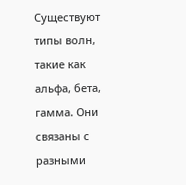Существуют типы волн, такие как альфа, бета, гамма. Они связаны с разными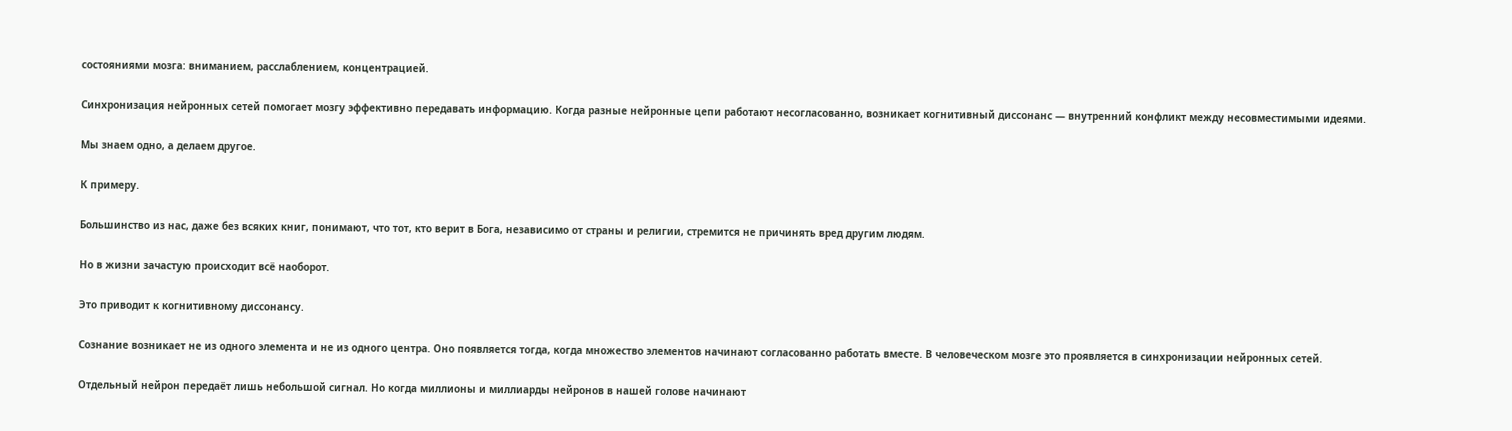состояниями мозга: вниманием, расслаблением, концентрацией.

Синхронизация нейронных сетей помогает мозгу эффективно передавать информацию. Когда разные нейронные цепи работают несогласованно, возникает когнитивный диссонанс — внутренний конфликт между несовместимыми идеями.

Мы знаем одно, а делаем другое.

К примеру.

Большинство из нас, даже без всяких книг, понимают, что тот, кто верит в Бога, независимо от страны и религии, стремится не причинять вред другим людям.

Но в жизни зачастую происходит всё наоборот.

Это приводит к когнитивному диссонансу.

Сознание возникает не из одного элемента и не из одного центра. Оно появляется тогда, когда множество элементов начинают согласованно работать вместе. В человеческом мозге это проявляется в синхронизации нейронных сетей.

Отдельный нейрон передаёт лишь небольшой сигнал. Но когда миллионы и миллиарды нейронов в нашей голове начинают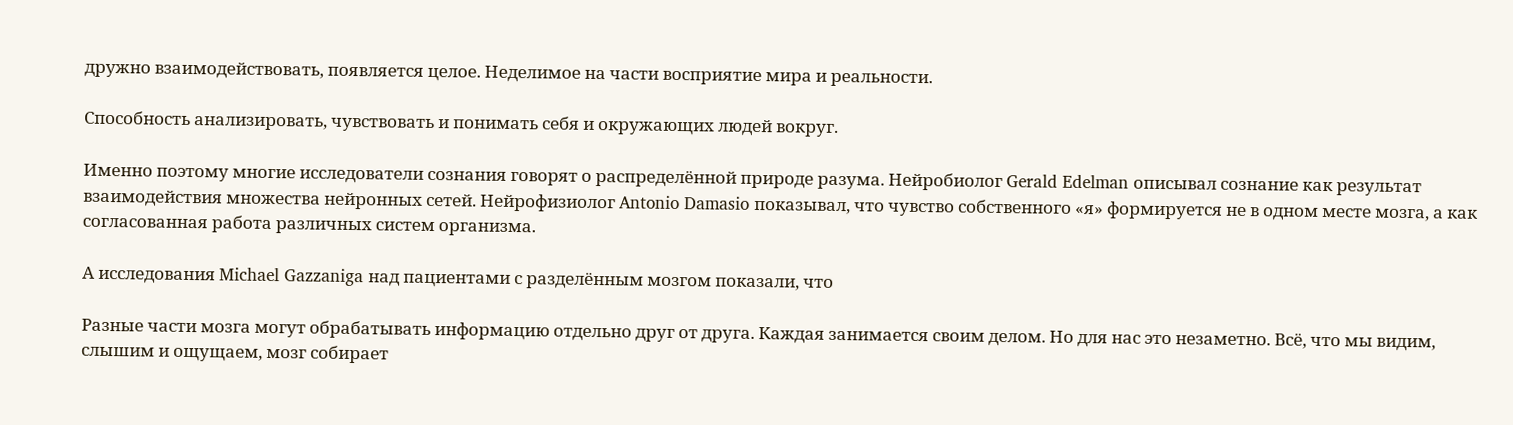дружно взаимодействовать, появляется целое. Неделимое на части восприятие мира и реальности.

Способность анализировать, чувствовать и понимать себя и окружающих людей вокруг.

Именно поэтому многие исследователи сознания говорят о распределённой природе разума. Нейробиолог Gerald Edelman описывал сознание как результат взаимодействия множества нейронных сетей. Нейрофизиолог Antonio Damasio показывал, что чувство собственного «я» формируется не в одном месте мозга, а как согласованная работа различных систем организма.

А исследования Michael Gazzaniga над пациентами с разделённым мозгом показали, что

Разные части мозга могут обрабатывать информацию отдельно друг от друга. Каждая занимается своим делом. Но для нас это незаметно. Всё, что мы видим, слышим и ощущаем, мозг собирает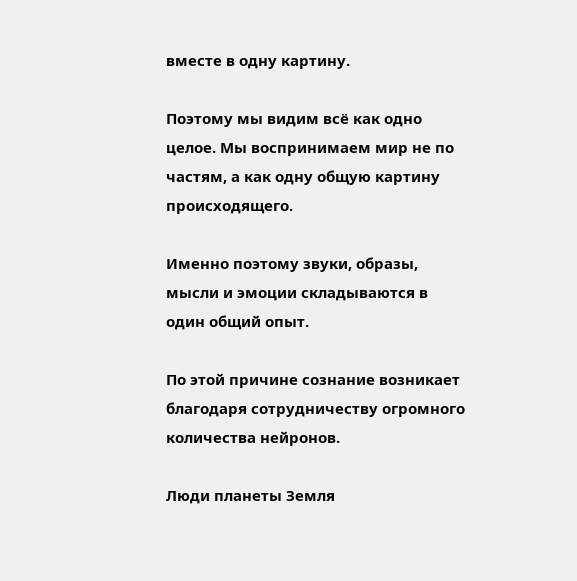вместе в одну картину.

Поэтому мы видим всё как одно целое. Мы воспринимаем мир не по частям, а как одну общую картину происходящего.

Именно поэтому звуки, образы, мысли и эмоции складываются в один общий опыт.

По этой причине сознание возникает благодаря сотрудничеству огромного количества нейронов.

Люди планеты Земля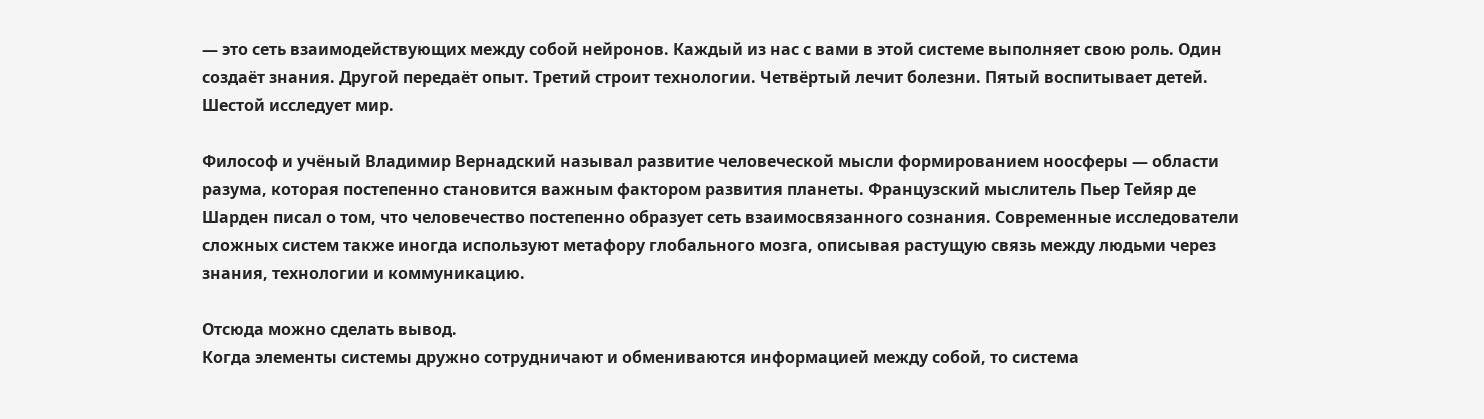— это сеть взаимодействующих между собой нейронов. Каждый из нас с вами в этой системе выполняет свою роль. Один создаёт знания. Другой передаёт опыт. Третий строит технологии. Четвёртый лечит болезни. Пятый воспитывает детей. Шестой исследует мир.

Философ и учёный Владимир Вернадский называл развитие человеческой мысли формированием ноосферы — области разума, которая постепенно становится важным фактором развития планеты. Французский мыслитель Пьер Тейяр де Шарден писал о том, что человечество постепенно образует сеть взаимосвязанного сознания. Современные исследователи сложных систем также иногда используют метафору глобального мозга, описывая растущую связь между людьми через знания, технологии и коммуникацию.

Отсюда можно сделать вывод.
Когда элементы системы дружно сотрудничают и обмениваются информацией между собой, то система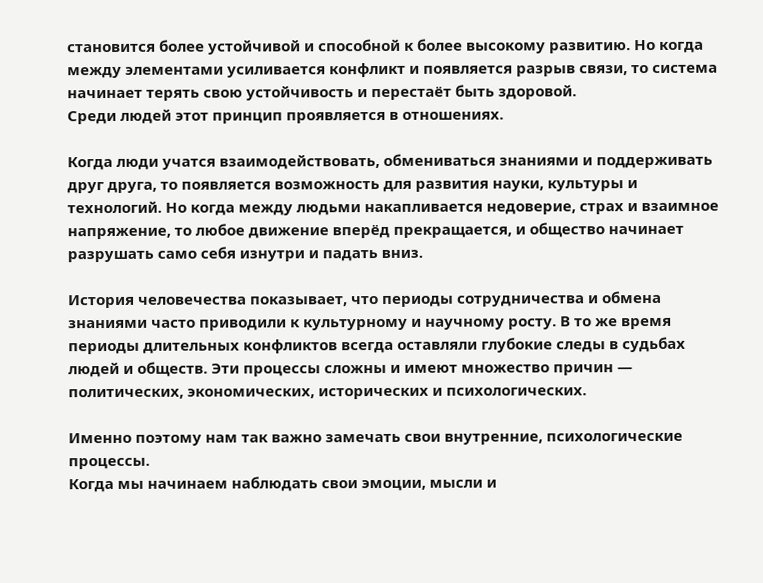становится более устойчивой и способной к более высокому развитию. Но когда между элементами усиливается конфликт и появляется разрыв связи, то система начинает терять свою устойчивость и перестаёт быть здоровой.
Среди людей этот принцип проявляется в отношениях.

Когда люди учатся взаимодействовать, обмениваться знаниями и поддерживать друг друга, то появляется возможность для развития науки, культуры и технологий. Но когда между людьми накапливается недоверие, страх и взаимное напряжение, то любое движение вперёд прекращается, и общество начинает разрушать само себя изнутри и падать вниз.

История человечества показывает, что периоды сотрудничества и обмена знаниями часто приводили к культурному и научному росту. В то же время периоды длительных конфликтов всегда оставляли глубокие следы в судьбах людей и обществ. Эти процессы сложны и имеют множество причин — политических, экономических, исторических и психологических.

Именно поэтому нам так важно замечать свои внутренние, психологические процессы.
Когда мы начинаем наблюдать свои эмоции, мысли и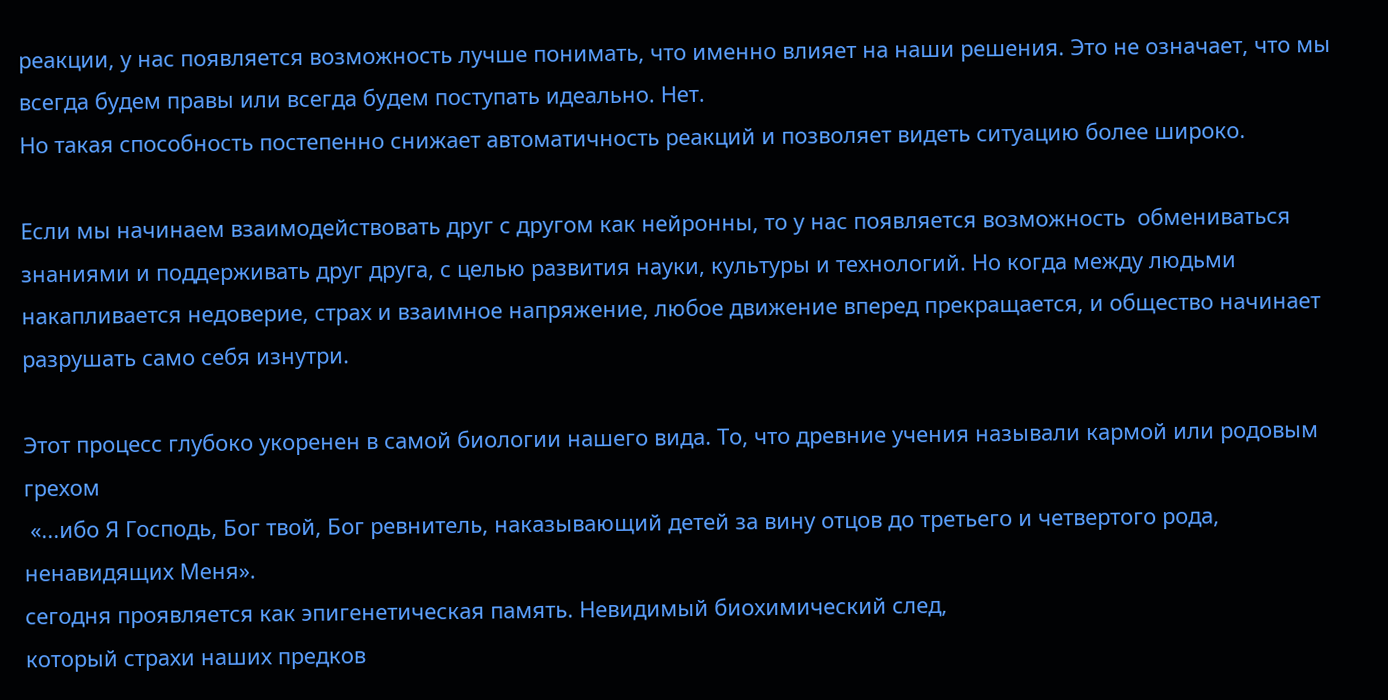реакции, у нас появляется возможность лучше понимать, что именно влияет на наши решения. Это не означает, что мы всегда будем правы или всегда будем поступать идеально. Нет.
Но такая способность постепенно снижает автоматичность реакций и позволяет видеть ситуацию более широко.

Если мы начинаем взаимодействовать друг с другом как нейронны, то у нас появляется возможность  обмениваться знаниями и поддерживать друг друга, с целью развития науки, культуры и технологий. Но когда между людьми накапливается недоверие, страх и взаимное напряжение, любое движение вперед прекращается, и общество начинает разрушать само себя изнутри.

Этот процесс глубоко укоренен в самой биологии нашего вида. То, что древние учения называли кармой или родовым грехом
 «...ибо Я Господь, Бог твой, Бог ревнитель, наказывающий детей за вину отцов до третьего и четвертого рода, ненавидящих Меня».
сегодня проявляется как эпигенетическая память. Невидимый биохимический след,
который страхи наших предков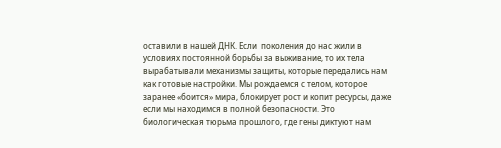оставили в нашей ДНК. Если  поколения до нас жили в условиях постоянной борьбы за выживание, то их тела вырабатывали механизмы защиты, которые передались нам как готовые настройки. Мы рождаемся с телом, которое заранее «боится» мира, блокирует рост и копит ресурсы, даже если мы находимся в полной безопасности. Это биологическая тюрьма прошлого, где гены диктуют нам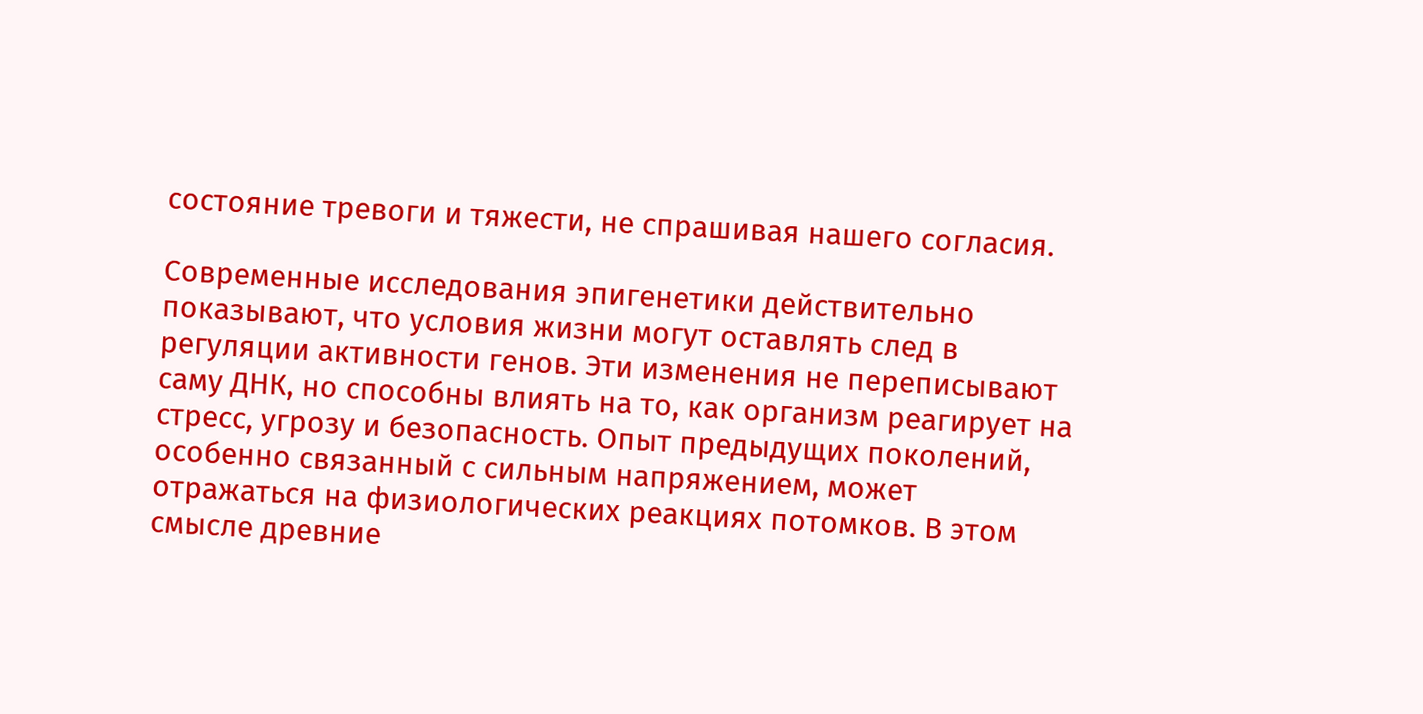состояние тревоги и тяжести, не спрашивая нашего согласия.

Современные исследования эпигенетики действительно показывают, что условия жизни могут оставлять след в регуляции активности генов. Эти изменения не переписывают саму ДНК, но способны влиять на то, как организм реагирует на стресс, угрозу и безопасность. Опыт предыдущих поколений, особенно связанный с сильным напряжением, может отражаться на физиологических реакциях потомков. В этом смысле древние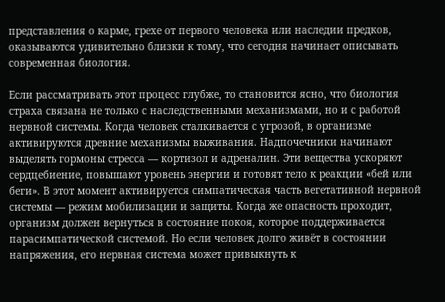представления о карме, грехе от первого человека или наследии предков, оказываются удивительно близки к тому, что сегодня начинает описывать современная биология.

Если рассматривать этот процесс глубже, то становится ясно, что биология страха связана не только с наследственными механизмами, но и с работой нервной системы. Когда человек сталкивается с угрозой, в организме активируются древние механизмы выживания. Надпочечники начинают выделять гормоны стресса — кортизол и адреналин. Эти вещества ускоряют сердцебиение, повышают уровень энергии и готовят тело к реакции «бей или беги». В этот момент активируется симпатическая часть вегетативной нервной системы — режим мобилизации и защиты. Когда же опасность проходит, организм должен вернуться в состояние покоя, которое поддерживается парасимпатической системой. Но если человек долго живёт в состоянии напряжения, его нервная система может привыкнуть к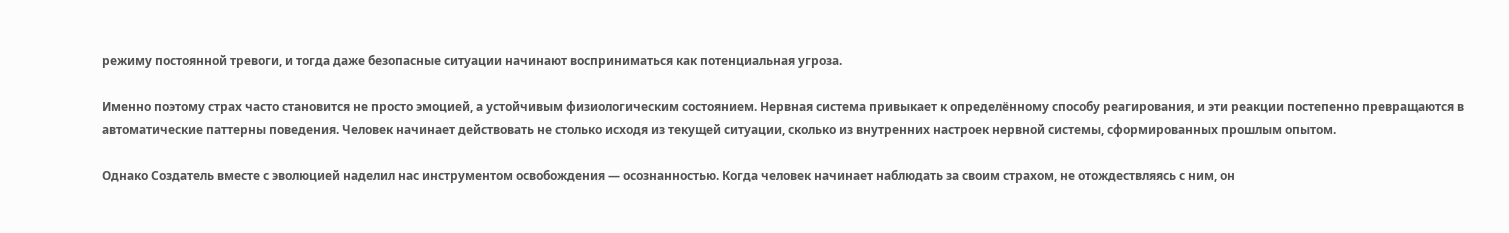режиму постоянной тревоги, и тогда даже безопасные ситуации начинают восприниматься как потенциальная угроза.

Именно поэтому страх часто становится не просто эмоцией, а устойчивым физиологическим состоянием. Нервная система привыкает к определённому способу реагирования, и эти реакции постепенно превращаются в автоматические паттерны поведения. Человек начинает действовать не столько исходя из текущей ситуации, сколько из внутренних настроек нервной системы, сформированных прошлым опытом.

Однако Создатель вместе с эволюцией наделил нас инструментом освобождения — осознанностью. Когда человек начинает наблюдать за своим страхом, не отождествляясь с ним, он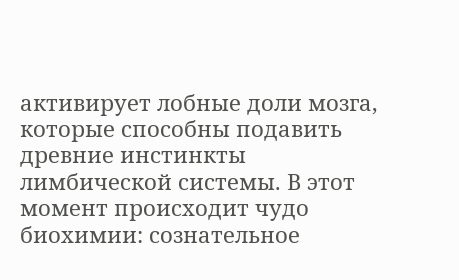активирует лобные доли мозга, которые способны подавить древние инстинкты лимбической системы. В этот момент происходит чудо биохимии: сознательное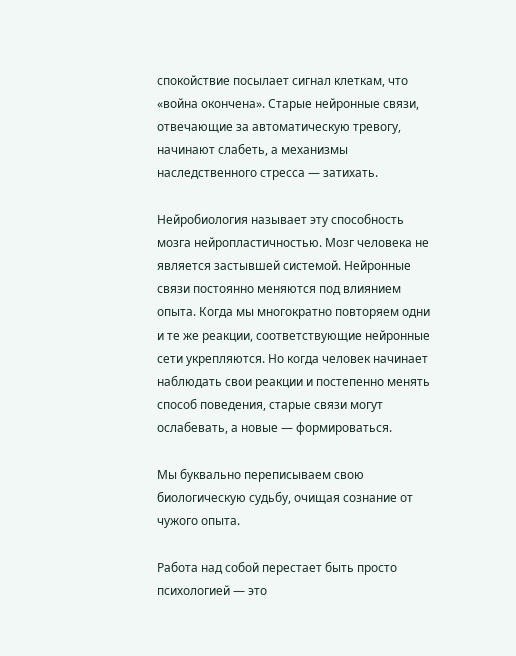спокойствие посылает сигнал клеткам, что «война окончена». Старые нейронные связи, отвечающие за автоматическую тревогу, начинают слабеть, а механизмы наследственного стресса — затихать.

Нейробиология называет эту способность мозга нейропластичностью. Мозг человека не является застывшей системой. Нейронные связи постоянно меняются под влиянием опыта. Когда мы многократно повторяем одни и те же реакции, соответствующие нейронные сети укрепляются. Но когда человек начинает наблюдать свои реакции и постепенно менять способ поведения, старые связи могут ослабевать, а новые — формироваться.

Мы буквально переписываем свою биологическую судьбу, очищая сознание от чужого опыта.

Работа над собой перестает быть просто психологией — это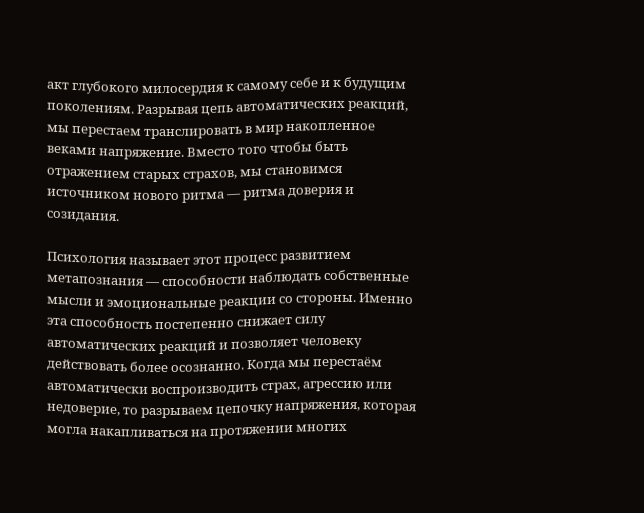акт глубокого милосердия к самому себе и к будущим поколениям. Разрывая цепь автоматических реакций, мы перестаем транслировать в мир накопленное веками напряжение. Вместо того чтобы быть отражением старых страхов, мы становимся источником нового ритма — ритма доверия и созидания.

Психология называет этот процесс развитием метапознания — способности наблюдать собственные мысли и эмоциональные реакции со стороны. Именно эта способность постепенно снижает силу автоматических реакций и позволяет человеку действовать более осознанно. Когда мы перестаём автоматически воспроизводить страх, агрессию или недоверие, то разрываем цепочку напряжения, которая могла накапливаться на протяжении многих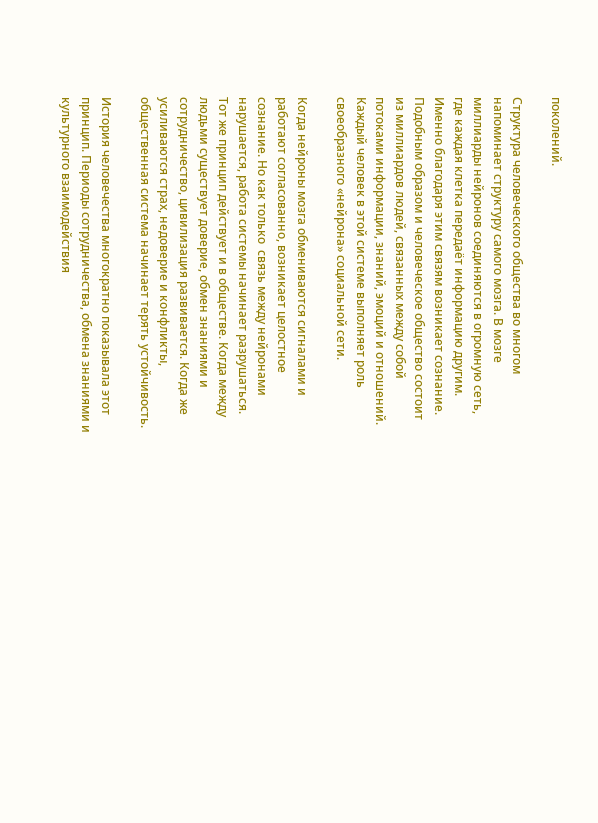поколений.

Структура человеческого общества во многом напоминает структуру самого мозга. В мозге миллиарды нейронов соединяются в огромную сеть, где каждая клетка передаёт информацию другим. Именно благодаря этим связям возникает сознание. Подобным образом и человеческое общество состоит из миллиардов людей, связанных между собой потоками информации, знаний, эмоций и отношений. Каждый человек в этой системе выполняет роль своеобразного «нейрона» социальной сети.

Когда нейроны мозга обмениваются сигналами и работают согласованно, возникает целостное сознание. Но как только  связь между нейронами нарушается, работа системы начинает разрушаться. Тот же принцип действует и в обществе. Когда между людьми существует доверие, обмен знаниями и сотрудничество, цивилизация развивается. Когда же усиливаются страх, недоверие и конфликты, общественная система начинает терять устойчивость.

История человечества многократно показывала этот принцип. Периоды сотрудничества, обмена знаниями и культурного взаимодействия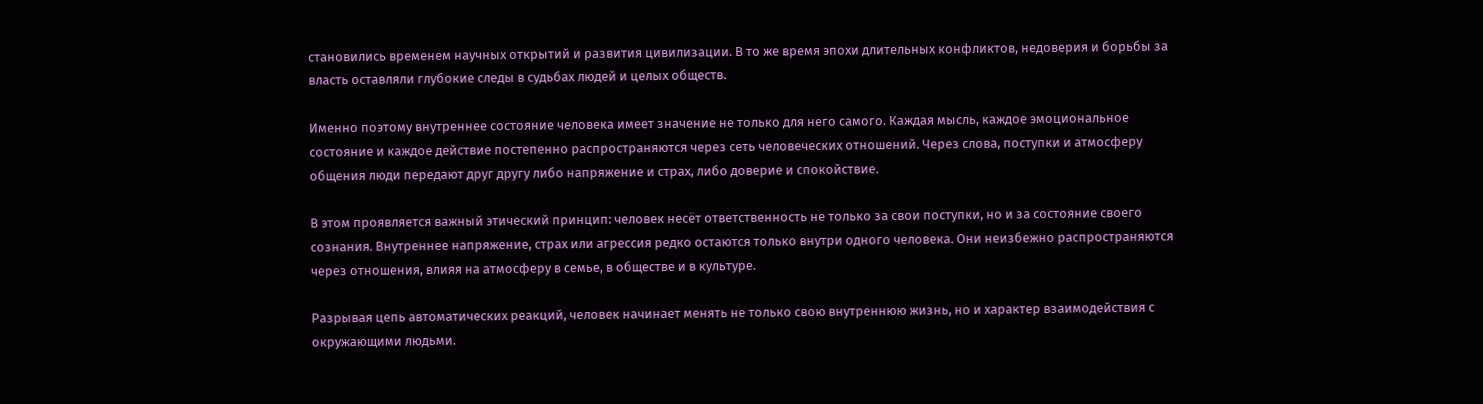становились временем научных открытий и развития цивилизации. В то же время эпохи длительных конфликтов, недоверия и борьбы за власть оставляли глубокие следы в судьбах людей и целых обществ.

Именно поэтому внутреннее состояние человека имеет значение не только для него самого. Каждая мысль, каждое эмоциональное состояние и каждое действие постепенно распространяются через сеть человеческих отношений. Через слова, поступки и атмосферу общения люди передают друг другу либо напряжение и страх, либо доверие и спокойствие.

В этом проявляется важный этический принцип: человек несёт ответственность не только за свои поступки, но и за состояние своего сознания. Внутреннее напряжение, страх или агрессия редко остаются только внутри одного человека. Они неизбежно распространяются через отношения, влияя на атмосферу в семье, в обществе и в культуре.

Разрывая цепь автоматических реакций, человек начинает менять не только свою внутреннюю жизнь, но и характер взаимодействия с окружающими людьми.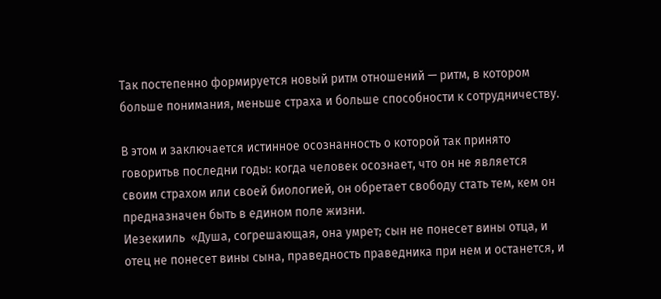Так постепенно формируется новый ритм отношений — ритм, в котором больше понимания, меньше страха и больше способности к сотрудничеству.

В этом и заключается истинное осознанность о которой так принято говоритьв последни годы: когда человек осознает, что он не является своим страхом или своей биологией, он обретает свободу стать тем, кем он предназначен быть в едином поле жизни.
Иезекииль  «Душа, согрешающая, она умрет; сын не понесет вины отца, и отец не понесет вины сына, праведность праведника при нем и останется, и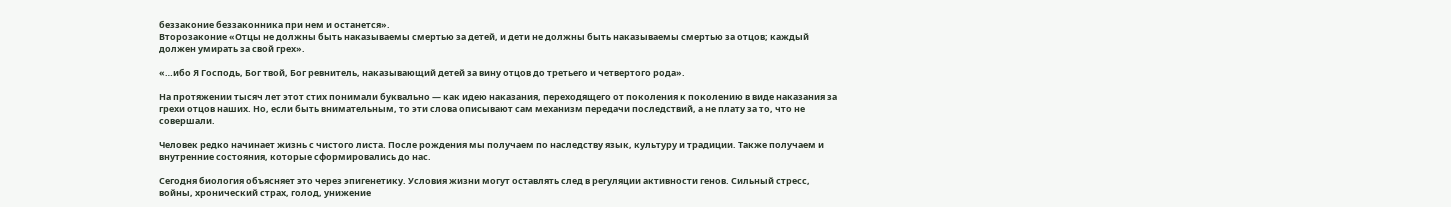беззаконие беззаконника при нем и останется».
Второзаконие «Отцы не должны быть наказываемы смертью за детей, и дети не должны быть наказываемы смертью за отцов; каждый должен умирать за свой грех».

«…ибо Я Господь, Бог твой, Бог ревнитель, наказывающий детей за вину отцов до третьего и четвертого рода».

На протяжении тысяч лет этот стих понимали буквально — как идею наказания, переходящего от поколения к поколению в виде наказания за грехи отцов наших. Но, если быть внимательным, то эти слова описывают сам механизм передачи последствий, а не плату за то, что не совершали.

Человек редко начинает жизнь с чистого листа. После рождения мы получаем по наследству язык, культуру и традиции. Также получаем и внутренние состояния, которые сформировались до нас.

Сегодня биология объясняет это через эпигенетику. Условия жизни могут оставлять след в регуляции активности генов. Сильный стресс, войны, хронический страх, голод, унижение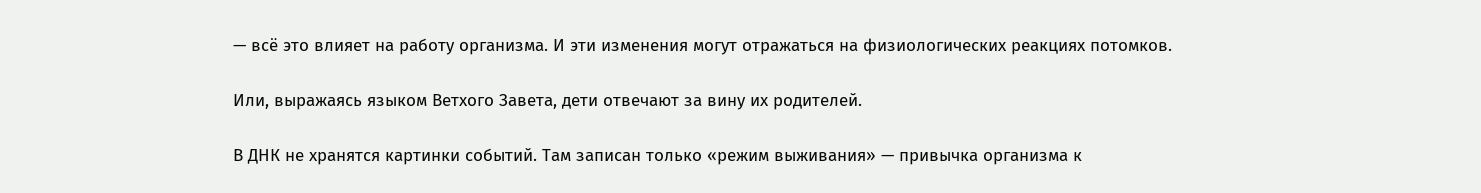— всё это влияет на работу организма. И эти изменения могут отражаться на физиологических реакциях потомков.

Или, выражаясь языком Ветхого Завета, дети отвечают за вину их родителей.

В ДНК не хранятся картинки событий. Там записан только «режим выживания» — привычка организма к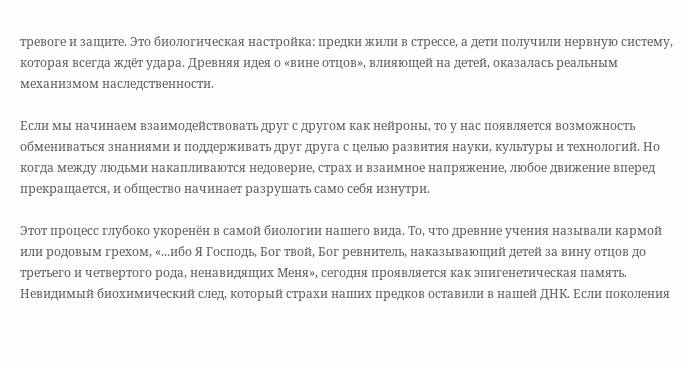тревоге и защите. Это биологическая настройка: предки жили в стрессе, а дети получили нервную систему, которая всегда ждёт удара. Древняя идея о «вине отцов», влияющей на детей, оказалась реальным механизмом наследственности.

Если мы начинаем взаимодействовать друг с другом как нейроны, то у нас появляется возможность обмениваться знаниями и поддерживать друг друга с целью развития науки, культуры и технологий. Но когда между людьми накапливаются недоверие, страх и взаимное напряжение, любое движение вперед прекращается, и общество начинает разрушать само себя изнутри.

Этот процесс глубоко укоренён в самой биологии нашего вида. То, что древние учения называли кармой или родовым грехом, «...ибо Я Господь, Бог твой, Бог ревнитель, наказывающий детей за вину отцов до третьего и четвертого рода, ненавидящих Меня», сегодня проявляется как эпигенетическая память. Невидимый биохимический след, который страхи наших предков оставили в нашей ДНК. Если поколения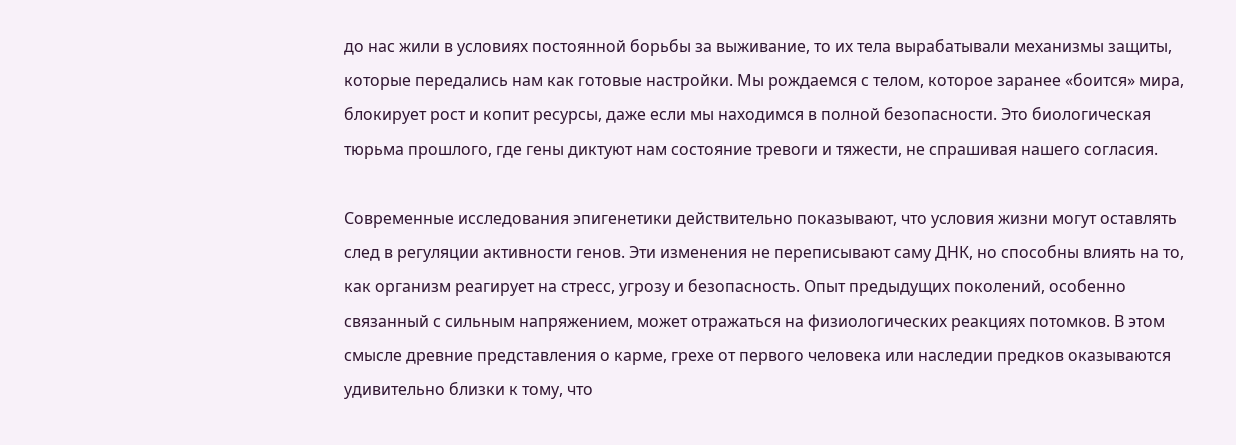до нас жили в условиях постоянной борьбы за выживание, то их тела вырабатывали механизмы защиты, которые передались нам как готовые настройки. Мы рождаемся с телом, которое заранее «боится» мира, блокирует рост и копит ресурсы, даже если мы находимся в полной безопасности. Это биологическая тюрьма прошлого, где гены диктуют нам состояние тревоги и тяжести, не спрашивая нашего согласия.

Современные исследования эпигенетики действительно показывают, что условия жизни могут оставлять след в регуляции активности генов. Эти изменения не переписывают саму ДНК, но способны влиять на то, как организм реагирует на стресс, угрозу и безопасность. Опыт предыдущих поколений, особенно связанный с сильным напряжением, может отражаться на физиологических реакциях потомков. В этом смысле древние представления о карме, грехе от первого человека или наследии предков оказываются удивительно близки к тому, что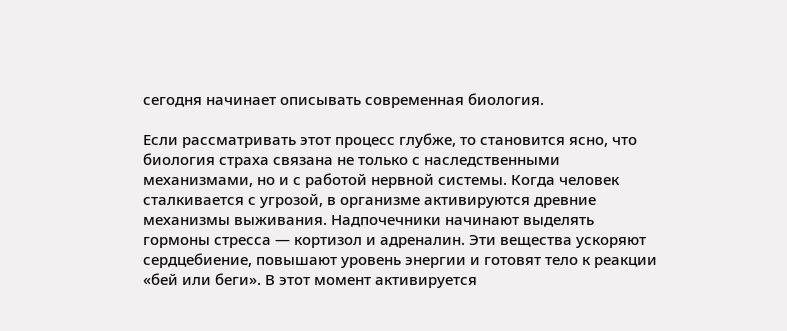сегодня начинает описывать современная биология.

Если рассматривать этот процесс глубже, то становится ясно, что биология страха связана не только с наследственными механизмами, но и с работой нервной системы. Когда человек сталкивается с угрозой, в организме активируются древние механизмы выживания. Надпочечники начинают выделять гормоны стресса — кортизол и адреналин. Эти вещества ускоряют сердцебиение, повышают уровень энергии и готовят тело к реакции «бей или беги». В этот момент активируется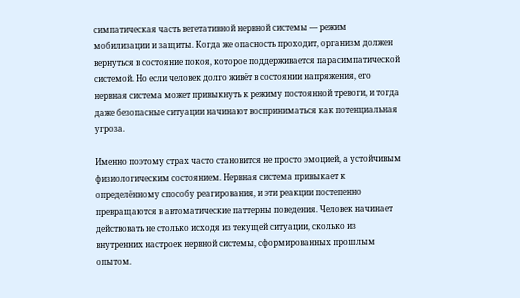симпатическая часть вегетативной нервной системы — режим мобилизации и защиты. Когда же опасность проходит, организм должен вернуться в состояние покоя, которое поддерживается парасимпатической системой. Но если человек долго живёт в состоянии напряжения, его нервная система может привыкнуть к режиму постоянной тревоги, и тогда даже безопасные ситуации начинают восприниматься как потенциальная угроза.

Именно поэтому страх часто становится не просто эмоцией, а устойчивым физиологическим состоянием. Нервная система привыкает к определённому способу реагирования, и эти реакции постепенно превращаются в автоматические паттерны поведения. Человек начинает действовать не столько исходя из текущей ситуации, сколько из внутренних настроек нервной системы, сформированных прошлым опытом.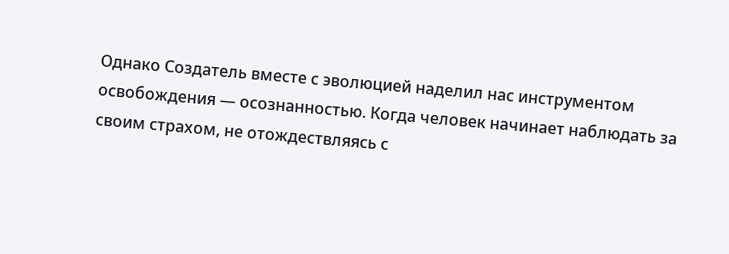Однако Создатель вместе с эволюцией наделил нас инструментом освобождения — осознанностью. Когда человек начинает наблюдать за своим страхом, не отождествляясь с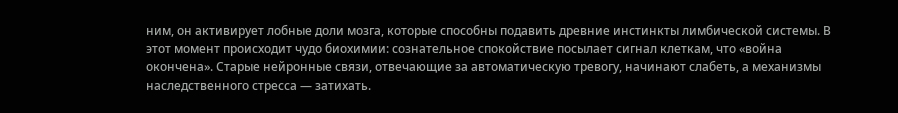ним, он активирует лобные доли мозга, которые способны подавить древние инстинкты лимбической системы. В этот момент происходит чудо биохимии: сознательное спокойствие посылает сигнал клеткам, что «война окончена». Старые нейронные связи, отвечающие за автоматическую тревогу, начинают слабеть, а механизмы наследственного стресса — затихать.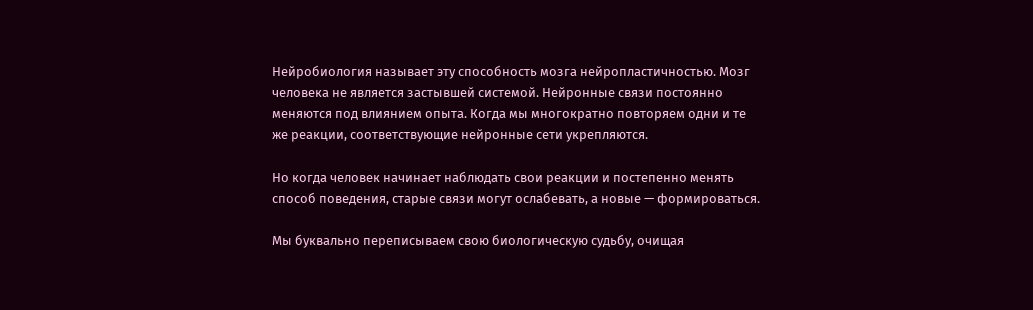Нейробиология называет эту способность мозга нейропластичностью. Мозг человека не является застывшей системой. Нейронные связи постоянно меняются под влиянием опыта. Когда мы многократно повторяем одни и те же реакции, соответствующие нейронные сети укрепляются.

Но когда человек начинает наблюдать свои реакции и постепенно менять способ поведения, старые связи могут ослабевать, а новые — формироваться.

Мы буквально переписываем свою биологическую судьбу, очищая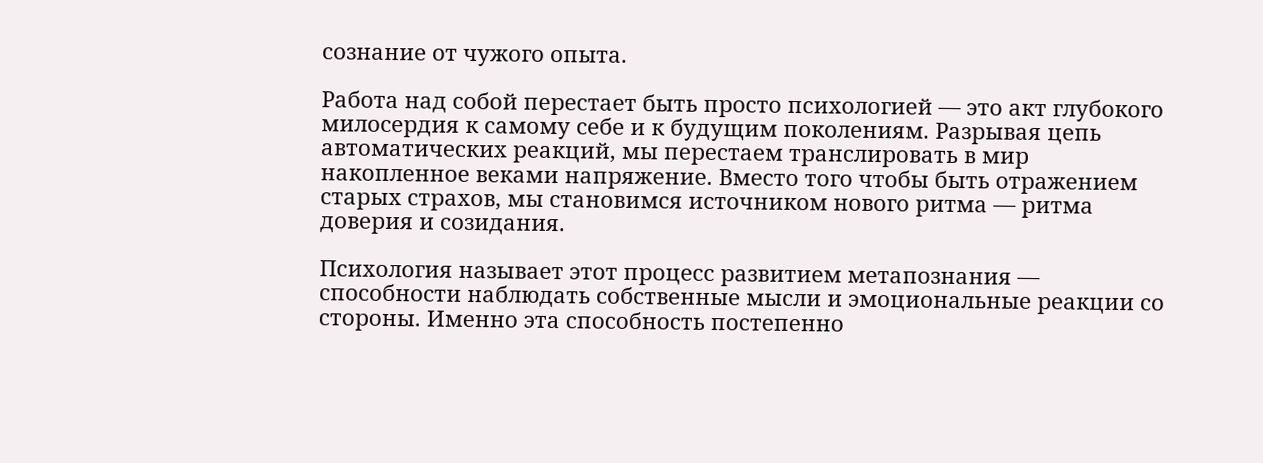сознание от чужого опыта.

Работа над собой перестает быть просто психологией — это акт глубокого милосердия к самому себе и к будущим поколениям. Разрывая цепь автоматических реакций, мы перестаем транслировать в мир накопленное веками напряжение. Вместо того чтобы быть отражением старых страхов, мы становимся источником нового ритма — ритма доверия и созидания.

Психология называет этот процесс развитием метапознания — способности наблюдать собственные мысли и эмоциональные реакции со стороны. Именно эта способность постепенно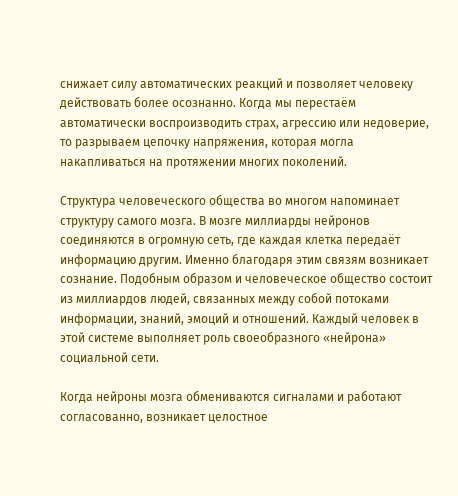снижает силу автоматических реакций и позволяет человеку действовать более осознанно. Когда мы перестаём автоматически воспроизводить страх, агрессию или недоверие, то разрываем цепочку напряжения, которая могла накапливаться на протяжении многих поколений.

Структура человеческого общества во многом напоминает структуру самого мозга. В мозге миллиарды нейронов соединяются в огромную сеть, где каждая клетка передаёт информацию другим. Именно благодаря этим связям возникает сознание. Подобным образом и человеческое общество состоит из миллиардов людей, связанных между собой потоками информации, знаний, эмоций и отношений. Каждый человек в этой системе выполняет роль своеобразного «нейрона» социальной сети.

Когда нейроны мозга обмениваются сигналами и работают согласованно, возникает целостное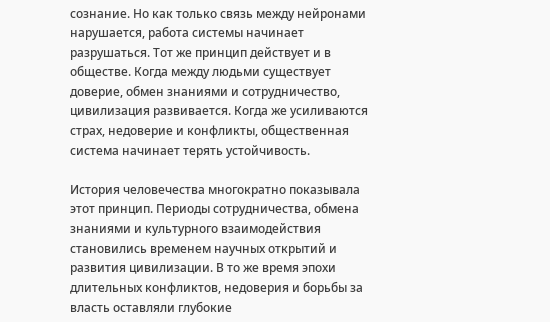сознание. Но как только связь между нейронами нарушается, работа системы начинает разрушаться. Тот же принцип действует и в обществе. Когда между людьми существует доверие, обмен знаниями и сотрудничество, цивилизация развивается. Когда же усиливаются страх, недоверие и конфликты, общественная система начинает терять устойчивость.

История человечества многократно показывала этот принцип. Периоды сотрудничества, обмена знаниями и культурного взаимодействия становились временем научных открытий и развития цивилизации. В то же время эпохи длительных конфликтов, недоверия и борьбы за власть оставляли глубокие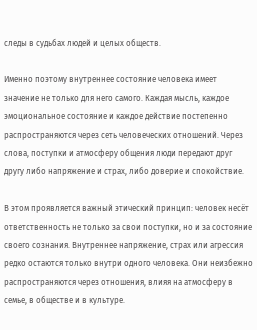следы в судьбах людей и целых обществ.

Именно поэтому внутреннее состояние человека имеет значение не только для него самого. Каждая мысль, каждое эмоциональное состояние и каждое действие постепенно распространяются через сеть человеческих отношений. Через слова, поступки и атмосферу общения люди передают друг другу либо напряжение и страх, либо доверие и спокойствие.

В этом проявляется важный этический принцип: человек несёт ответственность не только за свои поступки, но и за состояние своего сознания. Внутреннее напряжение, страх или агрессия редко остаются только внутри одного человека. Они неизбежно распространяются через отношения, влияя на атмосферу в семье, в обществе и в культуре.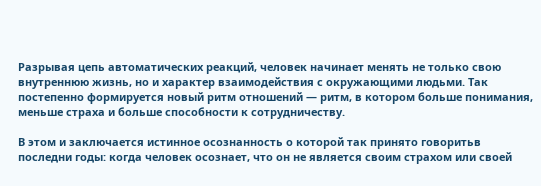Разрывая цепь автоматических реакций, человек начинает менять не только свою внутреннюю жизнь, но и характер взаимодействия с окружающими людьми. Так постепенно формируется новый ритм отношений — ритм, в котором больше понимания, меньше страха и больше способности к сотрудничеству.

В этом и заключается истинное осознанность о которой так принято говоритьв последни годы: когда человек осознает, что он не является своим страхом или своей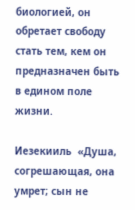биологией, он обретает свободу стать тем, кем он предназначен быть в едином поле жизни.

Иезекииль  «Душа, согрешающая, она умрет; сын не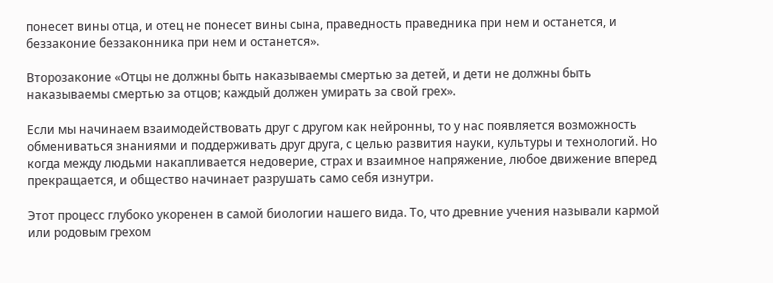понесет вины отца, и отец не понесет вины сына, праведность праведника при нем и останется, и беззаконие беззаконника при нем и останется».

Второзаконие «Отцы не должны быть наказываемы смертью за детей, и дети не должны быть наказываемы смертью за отцов; каждый должен умирать за свой грех».

Если мы начинаем взаимодействовать друг с другом как нейронны, то у нас появляется возможность  обмениваться знаниями и поддерживать друг друга, с целью развития науки, культуры и технологий. Но когда между людьми накапливается недоверие, страх и взаимное напряжение, любое движение вперед прекращается, и общество начинает разрушать само себя изнутри.

Этот процесс глубоко укоренен в самой биологии нашего вида. То, что древние учения называли кармой или родовым грехом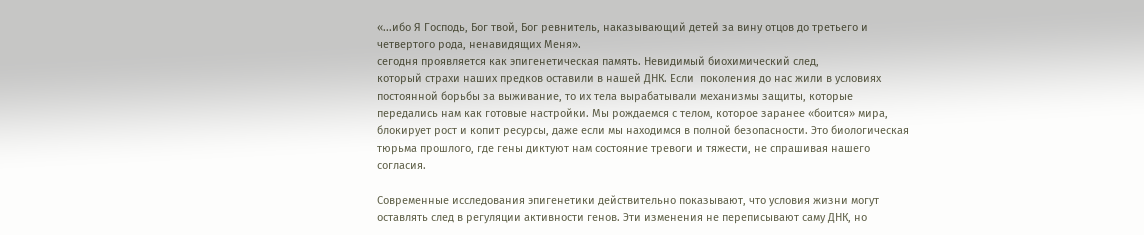«...ибо Я Господь, Бог твой, Бог ревнитель, наказывающий детей за вину отцов до третьего и четвертого рода, ненавидящих Меня».
сегодня проявляется как эпигенетическая память. Невидимый биохимический след,
который страхи наших предков оставили в нашей ДНК. Если  поколения до нас жили в условиях постоянной борьбы за выживание, то их тела вырабатывали механизмы защиты, которые передались нам как готовые настройки. Мы рождаемся с телом, которое заранее «боится» мира, блокирует рост и копит ресурсы, даже если мы находимся в полной безопасности. Это биологическая тюрьма прошлого, где гены диктуют нам состояние тревоги и тяжести, не спрашивая нашего согласия.

Современные исследования эпигенетики действительно показывают, что условия жизни могут оставлять след в регуляции активности генов. Эти изменения не переписывают саму ДНК, но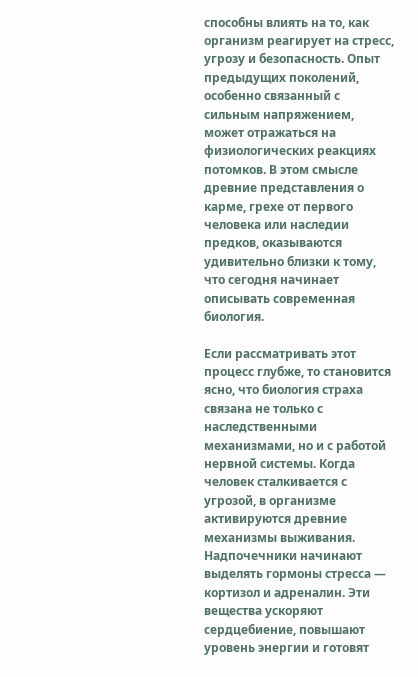способны влиять на то, как организм реагирует на стресс, угрозу и безопасность. Опыт предыдущих поколений, особенно связанный с сильным напряжением, может отражаться на физиологических реакциях потомков. В этом смысле древние представления о карме, грехе от первого человека или наследии предков, оказываются удивительно близки к тому, что сегодня начинает описывать современная биология.

Если рассматривать этот процесс глубже, то становится ясно, что биология страха связана не только с наследственными механизмами, но и с работой нервной системы. Когда человек сталкивается с угрозой, в организме активируются древние механизмы выживания. Надпочечники начинают выделять гормоны стресса — кортизол и адреналин. Эти вещества ускоряют сердцебиение, повышают уровень энергии и готовят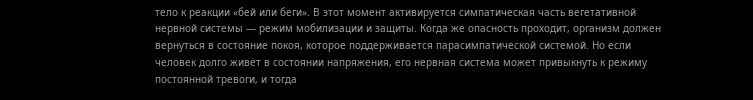тело к реакции «бей или беги». В этот момент активируется симпатическая часть вегетативной нервной системы — режим мобилизации и защиты. Когда же опасность проходит, организм должен вернуться в состояние покоя, которое поддерживается парасимпатической системой. Но если человек долго живёт в состоянии напряжения, его нервная система может привыкнуть к режиму постоянной тревоги, и тогда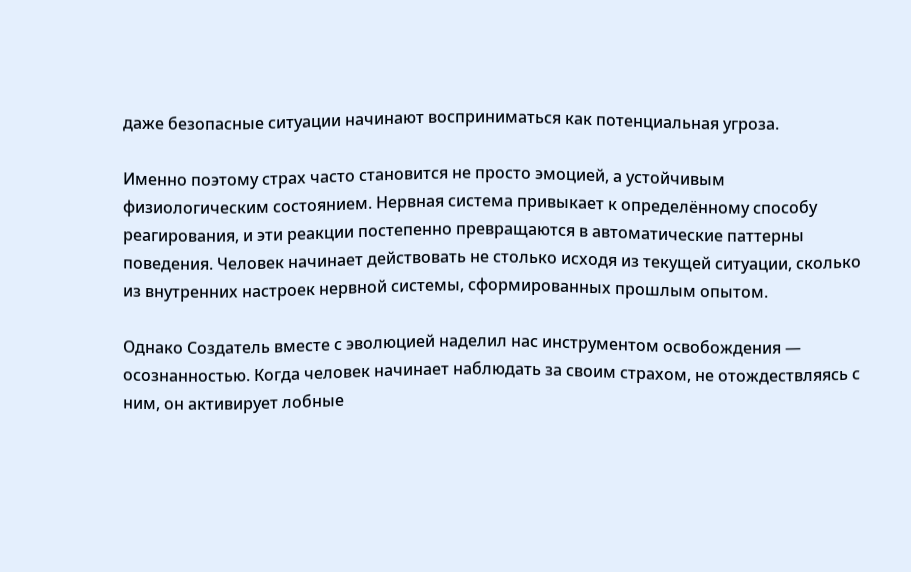даже безопасные ситуации начинают восприниматься как потенциальная угроза.

Именно поэтому страх часто становится не просто эмоцией, а устойчивым физиологическим состоянием. Нервная система привыкает к определённому способу реагирования, и эти реакции постепенно превращаются в автоматические паттерны поведения. Человек начинает действовать не столько исходя из текущей ситуации, сколько из внутренних настроек нервной системы, сформированных прошлым опытом.

Однако Создатель вместе с эволюцией наделил нас инструментом освобождения — осознанностью. Когда человек начинает наблюдать за своим страхом, не отождествляясь с ним, он активирует лобные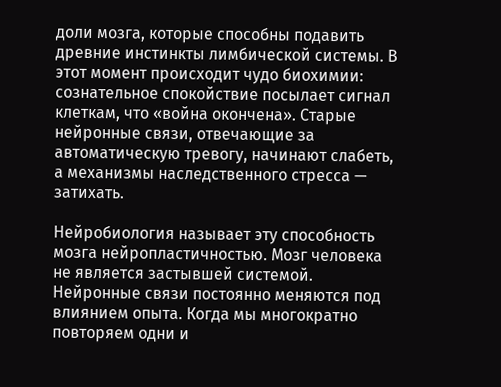доли мозга, которые способны подавить древние инстинкты лимбической системы. В этот момент происходит чудо биохимии: сознательное спокойствие посылает сигнал клеткам, что «война окончена». Старые нейронные связи, отвечающие за автоматическую тревогу, начинают слабеть, а механизмы наследственного стресса — затихать.

Нейробиология называет эту способность мозга нейропластичностью. Мозг человека не является застывшей системой. Нейронные связи постоянно меняются под влиянием опыта. Когда мы многократно повторяем одни и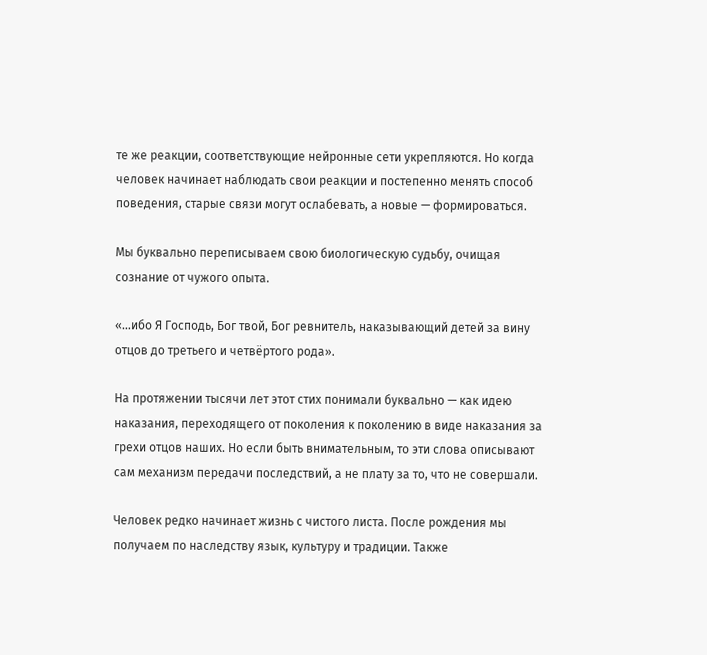те же реакции, соответствующие нейронные сети укрепляются. Но когда человек начинает наблюдать свои реакции и постепенно менять способ поведения, старые связи могут ослабевать, а новые — формироваться.

Мы буквально переписываем свою биологическую судьбу, очищая сознание от чужого опыта.

«…ибо Я Господь, Бог твой, Бог ревнитель, наказывающий детей за вину отцов до третьего и четвёртого рода».

На протяжении тысячи лет этот стих понимали буквально — как идею наказания, переходящего от поколения к поколению в виде наказания за грехи отцов наших. Но если быть внимательным, то эти слова описывают сам механизм передачи последствий, а не плату за то, что не совершали.

Человек редко начинает жизнь с чистого листа. После рождения мы получаем по наследству язык, культуру и традиции. Также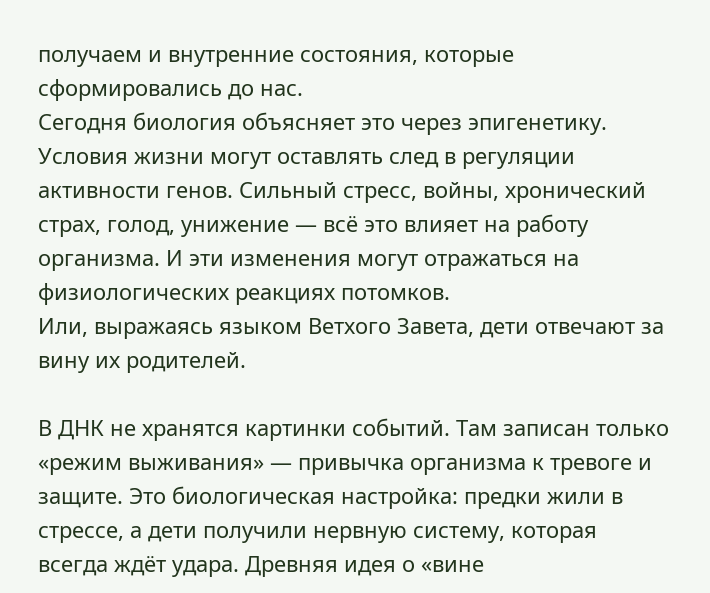получаем и внутренние состояния, которые сформировались до нас.
Сегодня биология объясняет это через эпигенетику. Условия жизни могут оставлять след в регуляции активности генов. Сильный стресс, войны, хронический страх, голод, унижение — всё это влияет на работу организма. И эти изменения могут отражаться на физиологических реакциях потомков.
Или, выражаясь языком Ветхого Завета, дети отвечают за вину их родителей.

В ДНК не хранятся картинки событий. Там записан только «режим выживания» — привычка организма к тревоге и защите. Это биологическая настройка: предки жили в стрессе, а дети получили нервную систему, которая всегда ждёт удара. Древняя идея о «вине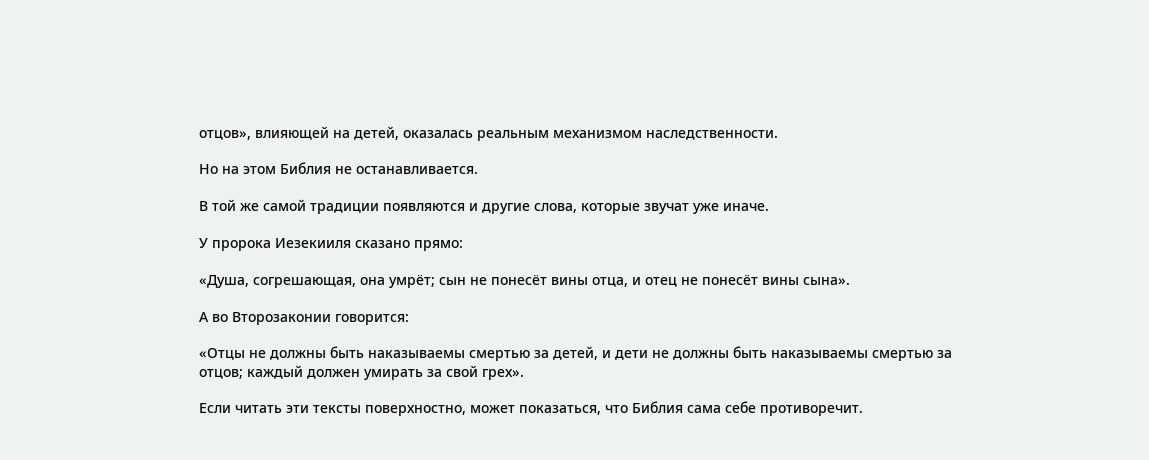отцов», влияющей на детей, оказалась реальным механизмом наследственности.

Но на этом Библия не останавливается.

В той же самой традиции появляются и другие слова, которые звучат уже иначе.

У пророка Иезекииля сказано прямо:

«Душа, согрешающая, она умрёт; сын не понесёт вины отца, и отец не понесёт вины сына».

А во Второзаконии говорится:

«Отцы не должны быть наказываемы смертью за детей, и дети не должны быть наказываемы смертью за отцов; каждый должен умирать за свой грех».

Если читать эти тексты поверхностно, может показаться, что Библия сама себе противоречит.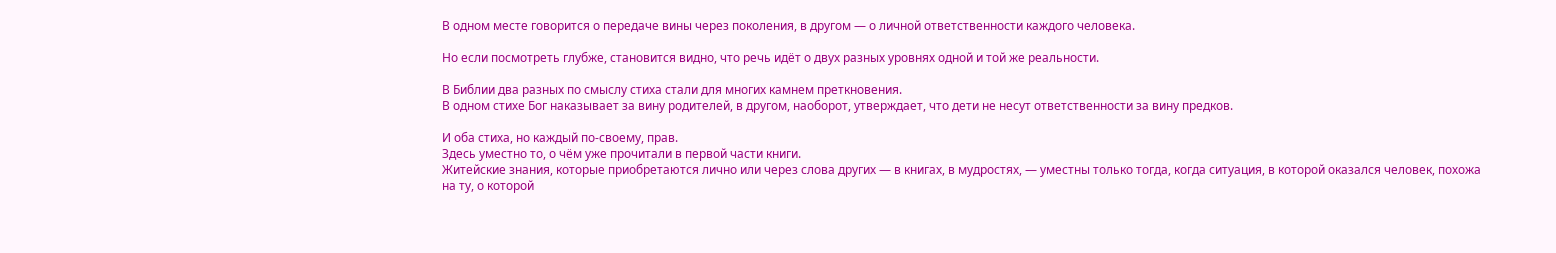В одном месте говорится о передаче вины через поколения, в другом — о личной ответственности каждого человека.

Но если посмотреть глубже, становится видно, что речь идёт о двух разных уровнях одной и той же реальности.

В Библии два разных по смыслу стиха стали для многих камнем преткновения.
В одном стихе Бог наказывает за вину родителей, в другом, наоборот, утверждает, что дети не несут ответственности за вину предков.

И оба стиха, но каждый по-своему, прав.
Здесь уместно то, о чём уже прочитали в первой части книги.
Житейские знания, которые приобретаются лично или через слова других — в книгах, в мудростях, — уместны только тогда, когда ситуация, в которой оказался человек, похожа на ту, о которой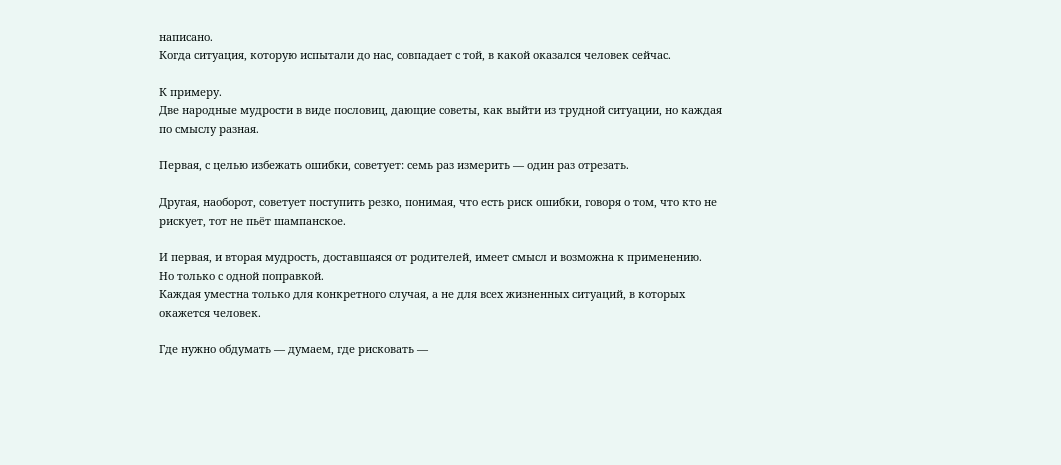написано.
Когда ситуация, которую испытали до нас, совпадает с той, в какой оказался человек сейчас.

К примеру.
Две народные мудрости в виде пословиц, дающие советы, как выйти из трудной ситуации, но каждая по смыслу разная.

Первая, с целью избежать ошибки, советует: семь раз измерить — один раз отрезать.

Другая, наоборот, советует поступить резко, понимая, что есть риск ошибки, говоря о том, что кто не рискует, тот не пьёт шампанское.

И первая, и вторая мудрость, доставшаяся от родителей, имеет смысл и возможна к применению.
Но только с одной поправкой.
Каждая уместна только для конкретного случая, а не для всех жизненных ситуаций, в которых окажется человек.

Где нужно обдумать — думаем, где рисковать —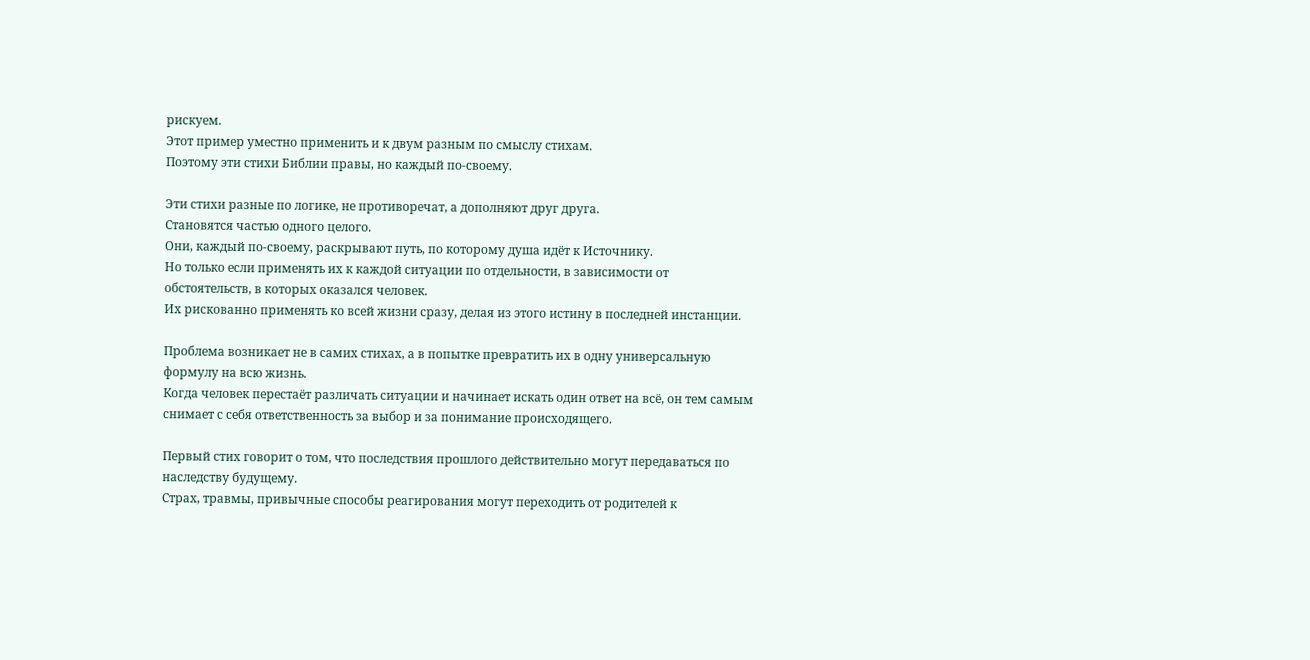рискуем.
Этот пример уместно применить и к двум разным по смыслу стихам.
Поэтому эти стихи Библии правы, но каждый по-своему.

Эти стихи разные по логике, не противоречат, а дополняют друг друга.
Становятся частью одного целого.
Они, каждый по-своему, раскрывают путь, по которому душа идёт к Источнику.
Но только если применять их к каждой ситуации по отдельности, в зависимости от обстоятельств, в которых оказался человек.
Их рискованно применять ко всей жизни сразу, делая из этого истину в последней инстанции.

Проблема возникает не в самих стихах, а в попытке превратить их в одну универсальную формулу на всю жизнь.
Когда человек перестаёт различать ситуации и начинает искать один ответ на всё, он тем самым снимает с себя ответственность за выбор и за понимание происходящего.

Первый стих говорит о том, что последствия прошлого действительно могут передаваться по наследству будущему.
Страх, травмы, привычные способы реагирования могут переходить от родителей к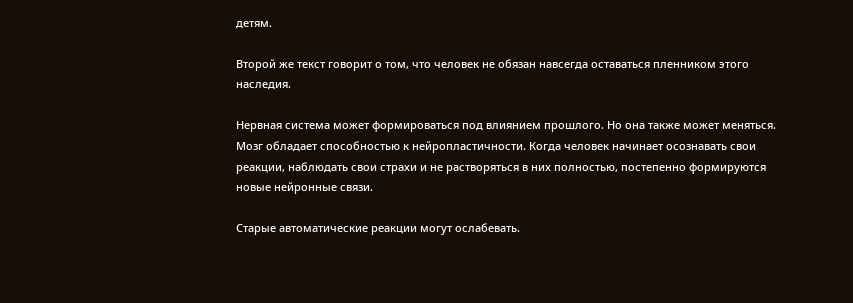детям.

Второй же текст говорит о том, что человек не обязан навсегда оставаться пленником этого наследия.

Нервная система может формироваться под влиянием прошлого. Но она также может меняться. Мозг обладает способностью к нейропластичности. Когда человек начинает осознавать свои реакции, наблюдать свои страхи и не растворяться в них полностью, постепенно формируются новые нейронные связи.

Старые автоматические реакции могут ослабевать.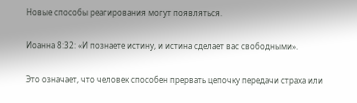Новые способы реагирования могут появляться.

Иоанна 8:32: «И познаете истину, и истина сделает вас свободными».

Это означает, что человек способен прервать цепочку передачи страха или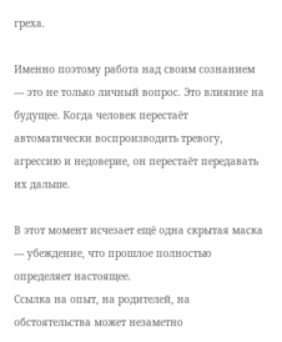греха.

Именно поэтому работа над своим сознанием — это не только личный вопрос. Это влияние на будущее. Когда человек перестаёт автоматически воспроизводить тревогу, агрессию и недоверие, он перестаёт передавать их дальше.

В этот момент исчезает ещё одна скрытая маска — убеждение, что прошлое полностью определяет настоящее.
Ссылка на опыт, на родителей, на обстоятельства может незаметно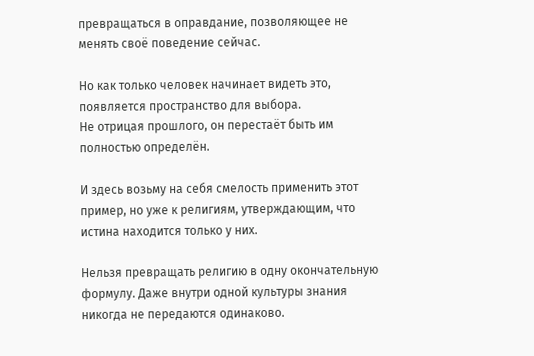превращаться в оправдание, позволяющее не менять своё поведение сейчас.

Но как только человек начинает видеть это, появляется пространство для выбора.
Не отрицая прошлого, он перестаёт быть им полностью определён.

И здесь возьму на себя смелость применить этот пример, но уже к религиям, утверждающим, что истина находится только у них.

Нельзя превращать религию в одну окончательную формулу. Даже внутри одной культуры знания никогда не передаются одинаково.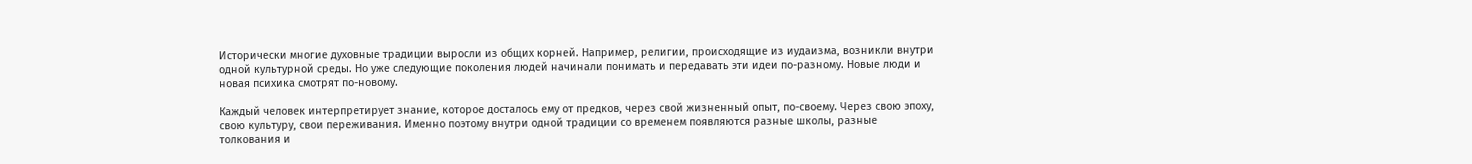Исторически многие духовные традиции выросли из общих корней. Например, религии, происходящие из иудаизма, возникли внутри одной культурной среды. Но уже следующие поколения людей начинали понимать и передавать эти идеи по-разному. Новые люди и новая психика смотрят по-новому.

Каждый человек интерпретирует знание, которое досталось ему от предков, через свой жизненный опыт, по-своему. Через свою эпоху, свою культуру, свои переживания. Именно поэтому внутри одной традиции со временем появляются разные школы, разные толкования и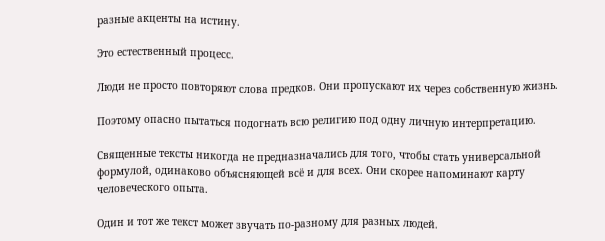разные акценты на истину.

Это естественный процесс.

Люди не просто повторяют слова предков. Они пропускают их через собственную жизнь.

Поэтому опасно пытаться подогнать всю религию под одну личную интерпретацию.

Священные тексты никогда не предназначались для того, чтобы стать универсальной формулой, одинаково объясняющей всё и для всех. Они скорее напоминают карту человеческого опыта.

Один и тот же текст может звучать по-разному для разных людей.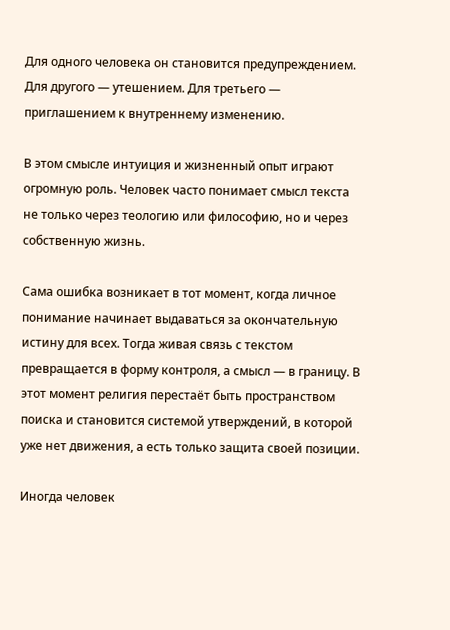Для одного человека он становится предупреждением. Для другого — утешением. Для третьего — приглашением к внутреннему изменению.

В этом смысле интуиция и жизненный опыт играют огромную роль. Человек часто понимает смысл текста не только через теологию или философию, но и через собственную жизнь.

Сама ошибка возникает в тот момент, когда личное понимание начинает выдаваться за окончательную истину для всех. Тогда живая связь с текстом превращается в форму контроля, а смысл — в границу. В этот момент религия перестаёт быть пространством поиска и становится системой утверждений, в которой уже нет движения, а есть только защита своей позиции.

Иногда человек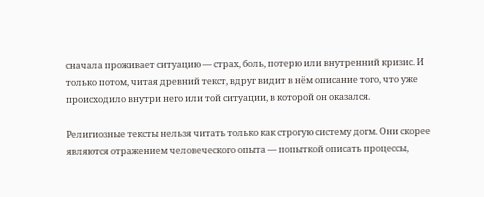сначала проживает ситуацию — страх, боль, потерю или внутренний кризис. И только потом, читая древний текст, вдруг видит в нём описание того, что уже происходило внутри него или той ситуации, в которой он оказался.

Религиозные тексты нельзя читать только как строгую систему догм. Они скорее являются отражением человеческого опыта — попыткой описать процессы,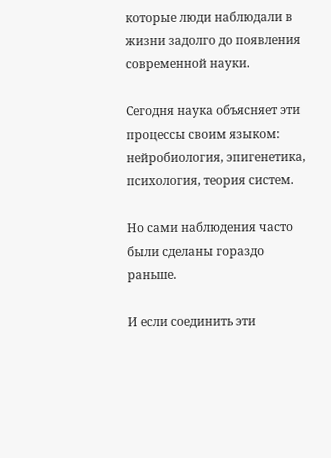которые люди наблюдали в жизни задолго до появления современной науки.

Сегодня наука объясняет эти процессы своим языком: нейробиология, эпигенетика, психология, теория систем.

Но сами наблюдения часто были сделаны гораздо раньше.

И если соединить эти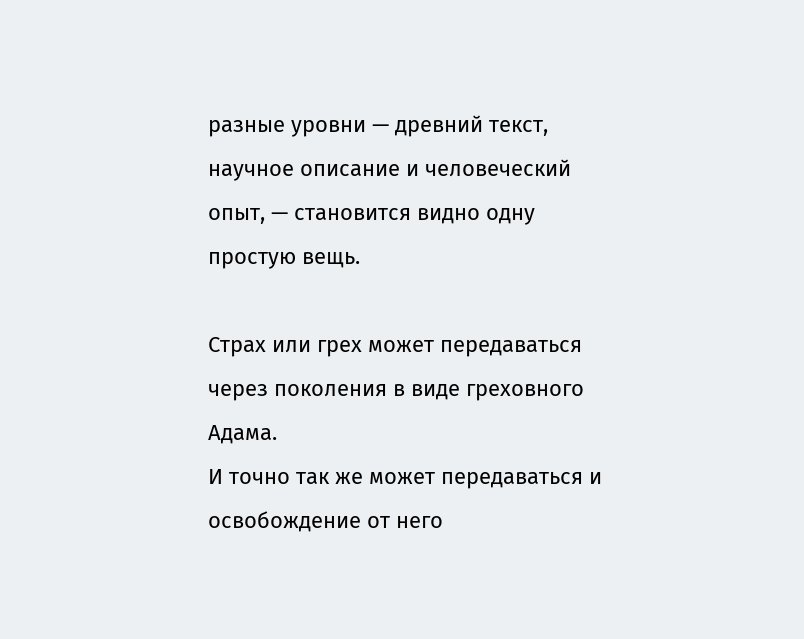разные уровни — древний текст, научное описание и человеческий опыт, — становится видно одну простую вещь.

Страх или грех может передаваться через поколения в виде греховного Адама.
И точно так же может передаваться и освобождение от него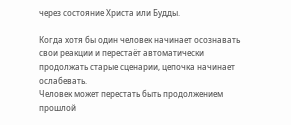через состояние Христа или Будды.

Когда хотя бы один человек начинает осознавать свои реакции и перестаёт автоматически продолжать старые сценарии, цепочка начинает ослабевать.
Человек может перестать быть продолжением прошлой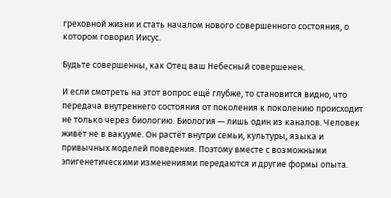греховной жизни и стать началом нового совершенного состояния, о котором говорил Иисус.

Будьте совершенны, как Отец ваш Небесный совершенен.

И если смотреть на этот вопрос ещё глубже, то становится видно, что передача внутреннего состояния от поколения к поколению происходит не только через биологию. Биология — лишь один из каналов. Человек живёт не в вакууме. Он растёт внутри семьи, культуры, языка и привычных моделей поведения. Поэтому вместе с возможными эпигенетическими изменениями передаются и другие формы опыта.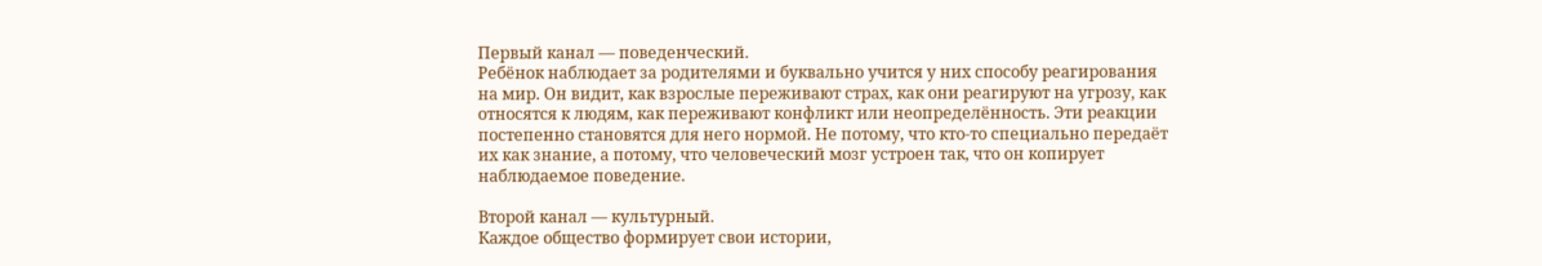Первый канал — поведенческий.
Ребёнок наблюдает за родителями и буквально учится у них способу реагирования на мир. Он видит, как взрослые переживают страх, как они реагируют на угрозу, как относятся к людям, как переживают конфликт или неопределённость. Эти реакции постепенно становятся для него нормой. Не потому, что кто-то специально передаёт их как знание, а потому, что человеческий мозг устроен так, что он копирует наблюдаемое поведение.

Второй канал — культурный.
Каждое общество формирует свои истории,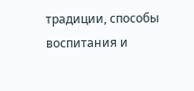традиции, способы воспитания и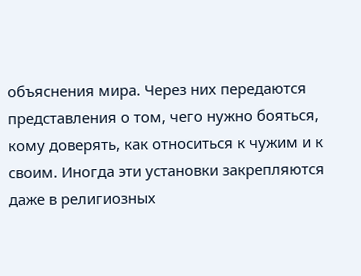объяснения мира. Через них передаются представления о том, чего нужно бояться, кому доверять, как относиться к чужим и к своим. Иногда эти установки закрепляются даже в религиозных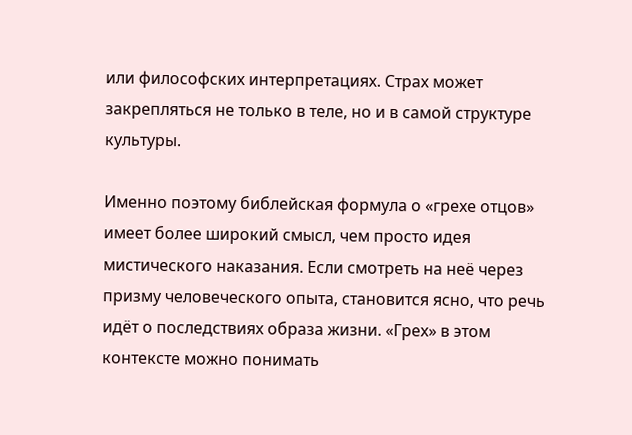или философских интерпретациях. Страх может закрепляться не только в теле, но и в самой структуре культуры.

Именно поэтому библейская формула о «грехе отцов» имеет более широкий смысл, чем просто идея мистического наказания. Если смотреть на неё через призму человеческого опыта, становится ясно, что речь идёт о последствиях образа жизни. «Грех» в этом контексте можно понимать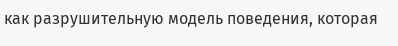как разрушительную модель поведения, которая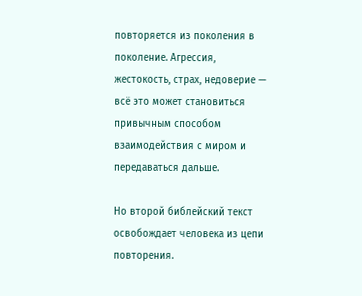повторяется из поколения в поколение. Агрессия, жестокость, страх, недоверие — всё это может становиться привычным способом взаимодействия с миром и передаваться дальше.

Но второй библейский текст освобождает человека из цепи повторения.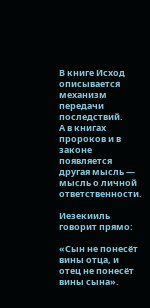В книге Исход описывается механизм передачи последствий.
А в книгах пророков и в законе появляется другая мысль — мысль о личной ответственности.

Иезекииль говорит прямо:

«Сын не понесёт вины отца, и отец не понесёт вины сына».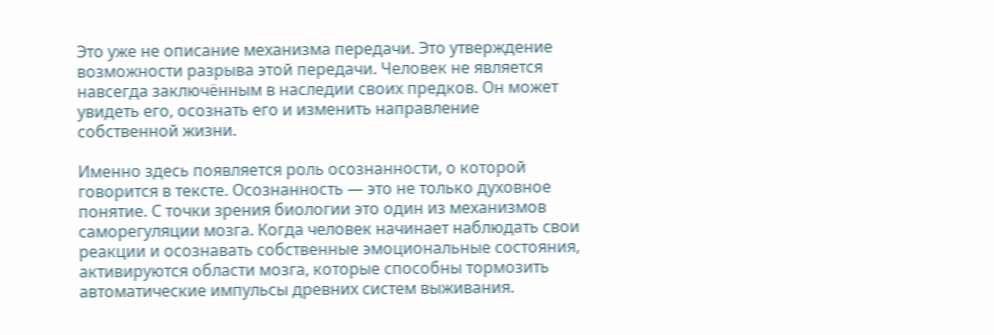Это уже не описание механизма передачи. Это утверждение возможности разрыва этой передачи. Человек не является навсегда заключённым в наследии своих предков. Он может увидеть его, осознать его и изменить направление собственной жизни.

Именно здесь появляется роль осознанности, о которой говорится в тексте. Осознанность — это не только духовное понятие. С точки зрения биологии это один из механизмов саморегуляции мозга. Когда человек начинает наблюдать свои реакции и осознавать собственные эмоциональные состояния, активируются области мозга, которые способны тормозить автоматические импульсы древних систем выживания.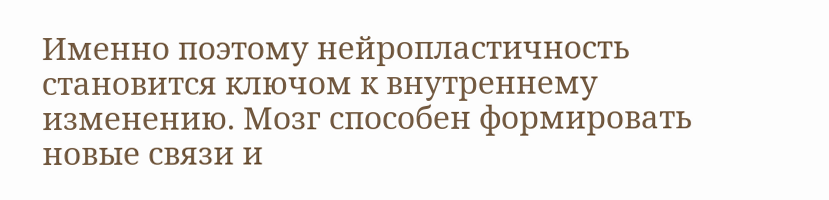Именно поэтому нейропластичность становится ключом к внутреннему изменению. Мозг способен формировать новые связи и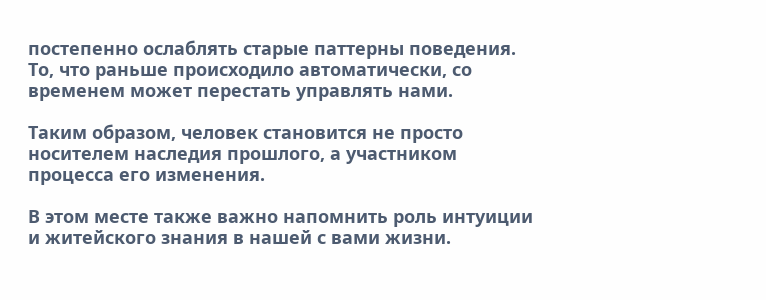постепенно ослаблять старые паттерны поведения. То, что раньше происходило автоматически, со временем может перестать управлять нами.

Таким образом, человек становится не просто носителем наследия прошлого, а участником процесса его изменения.

В этом месте также важно напомнить роль интуиции и житейского знания в нашей с вами жизни.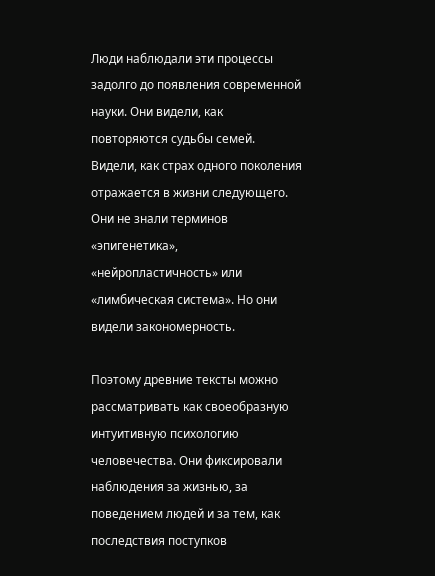Люди наблюдали эти процессы задолго до появления современной науки. Они видели, как повторяются судьбы семей. Видели, как страх одного поколения отражается в жизни следующего. Они не знали терминов «эпигенетика», «нейропластичность» или «лимбическая система». Но они видели закономерность.

Поэтому древние тексты можно рассматривать как своеобразную интуитивную психологию человечества. Они фиксировали наблюдения за жизнью, за поведением людей и за тем, как последствия поступков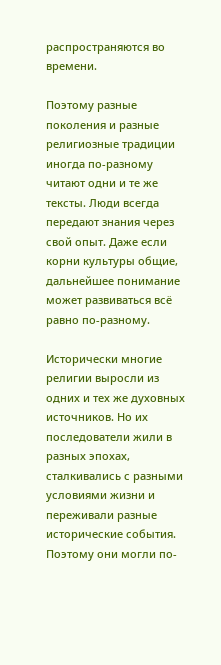распространяются во времени.

Поэтому разные поколения и разные религиозные традиции иногда по-разному читают одни и те же тексты. Люди всегда передают знания через свой опыт. Даже если корни культуры общие, дальнейшее понимание может развиваться всё равно по-разному.

Исторически многие религии выросли из одних и тех же духовных источников. Но их последователи жили в разных эпохах, сталкивались с разными условиями жизни и переживали разные исторические события. Поэтому они могли по-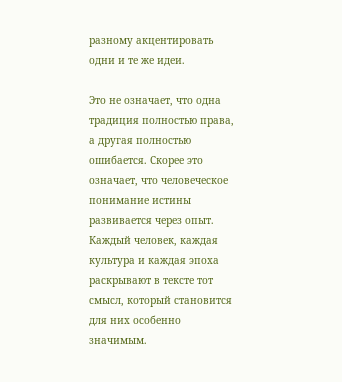разному акцентировать одни и те же идеи.

Это не означает, что одна традиция полностью права, а другая полностью ошибается. Скорее это означает, что человеческое понимание истины развивается через опыт. Каждый человек, каждая культура и каждая эпоха раскрывают в тексте тот смысл, который становится для них особенно значимым.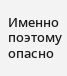Именно поэтому опасно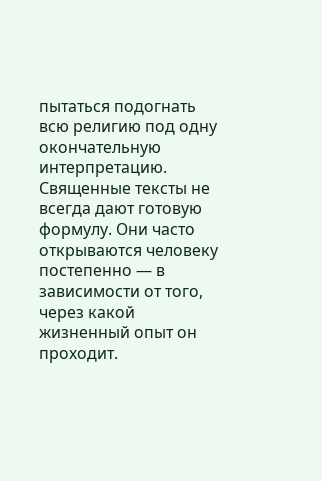пытаться подогнать всю религию под одну окончательную интерпретацию. Священные тексты не всегда дают готовую формулу. Они часто открываются человеку постепенно — в зависимости от того, через какой жизненный опыт он проходит.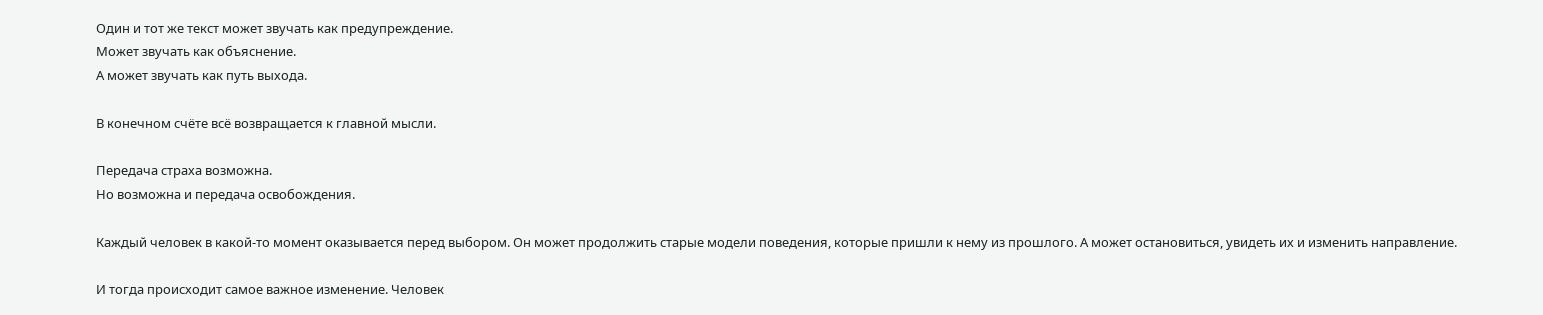Один и тот же текст может звучать как предупреждение.
Может звучать как объяснение.
А может звучать как путь выхода.

В конечном счёте всё возвращается к главной мысли.

Передача страха возможна.
Но возможна и передача освобождения.

Каждый человек в какой-то момент оказывается перед выбором. Он может продолжить старые модели поведения, которые пришли к нему из прошлого. А может остановиться, увидеть их и изменить направление.

И тогда происходит самое важное изменение. Человек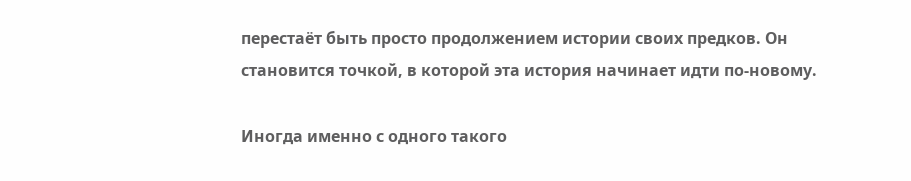перестаёт быть просто продолжением истории своих предков. Он становится точкой, в которой эта история начинает идти по-новому.

Иногда именно с одного такого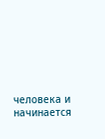человека и начинается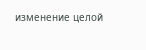изменение целой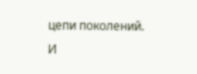цепи поколений.
И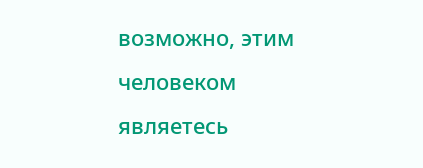возможно, этим человеком являетесь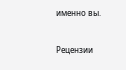именно вы.


Рецензии